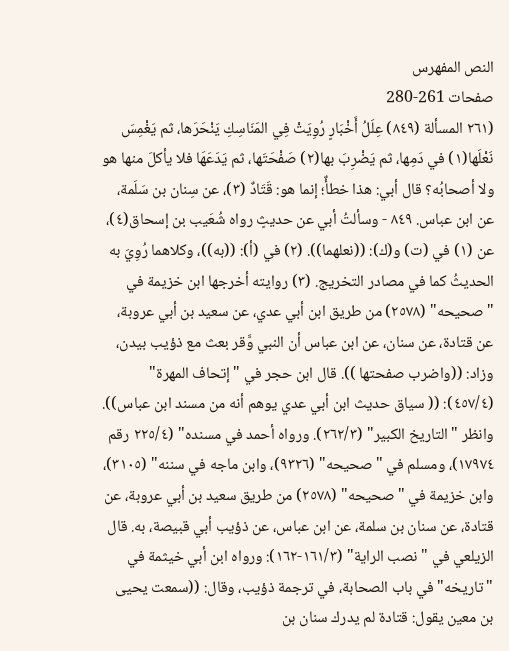النص المفهرس
صفحات 261-280
(٢٦١ المسألة (٨٤٩) عِلَلُ أَخْبَارٍ رُوِيَتْ فِي المَنَاسِكِ يَنْحَرَها، ثم يَغْمِسَ نَعْلَها(١) في دَمِها، ثم يَضْرِبَ بها(٢) صَفْحَتَها، ثم يَدَعَهَا فلا يأكلَ منها هو ولا أصحابُه؟ قال أبي: هذا خطأٌ؛ إنما هو: قَتَادٌ (٣)، عن سِنان بن سَلَمة، عن ابن عباس. ٨٤٩ - وسألتُ أبي عن حديثٍ رواه شُعَيب بن إسحاق(٤)، عن (١) في (ت) و(ك): ((نعلهما)). (٢) في (أ): ((به))، وكلاهما رُوِيَ به الحديثُ كما في مصادر التخريج. (٣) روايته أخرجها ابن خزيمة في "صحيحه" (٢٥٧٨) من طريق ابن أبي عدي، عن سعيد بن أبي عروبة، عن قتادة، عن سنان، عن ابن عباس أن النبي وَّقر بعث مع ذؤيب بيدن، وزاد: ((واضرب صفحتها )). قال ابن حجر في "إتحاف المهرة" (٤٥٧/٤): (( سياق حديث ابن أبي عدي يوهم أنه من مسند ابن عباس)). وانظر "التاريخ الكبير" (٢٦٢/٣). ورواه أحمد في مسنده" (٢٢٥/٤ رقم ١٧٩٧٤)، ومسلم في "صحيحه" (٩٣٢٦)، وابن ماجه في سننه" (٣١٠٥)، وابن خزيمة في "صحيحه" (٢٥٧٨) من طريق سعيد بن أبي عروبة، عن قتادة، عن سنان بن سلمة، عن ابن عباس، عن ذؤيب أبي قبيصة، به. قال الزيلعي في "نصب الراية" (١٦١/٣-١٦٢): ورواه ابن أبي خيثمة في "تاريخه" في باب الصحابة، في ترجمة ذؤيب، وقال: ((سمعت يحيى بن معين يقول: قتادة لم يدرك سنان بن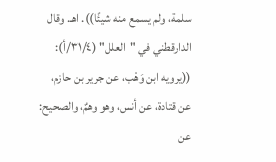سلمة، ولم يسمع منه شيئًا)). اهـ. وقال الدارقطني في "العلل" (٣١/٤/أ): ((يرويه ابن وَهْب، عن جرير بن حازم، عن قتادة، عن أنس، وهو وهمٌ، والصحيح: عن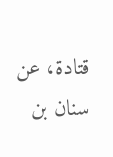قتادة، عن سنان بن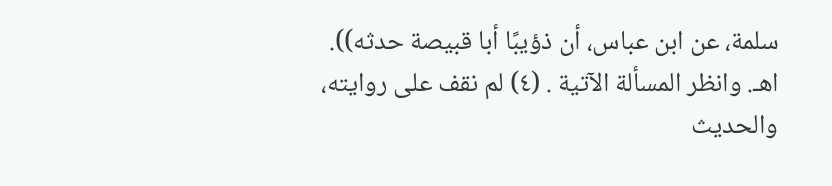سلمة، عن ابن عباس، أن ذؤيبًا أبا قبيصة حدثه)). اهـ. وانظر المسألة الآتية . (٤) لم نقف على روايته، والحديث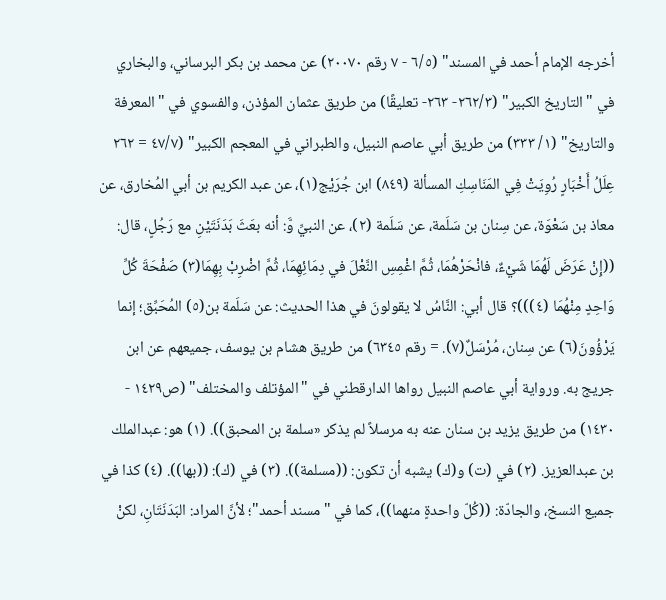أخرجه الإمام أحمد في المسند" (٦/٥ - ٧ رقم ٢٠٠٧٠) عن محمد بن بكر البرساني، والبخاري في "التاريخ الكبير" (٢٦٢/٣- ٢٦٣- تعليقًا) من طريق عثمان المؤذن، والفسوي في "المعرفة والتاريخ" (١/ ٣٣٣) من طريق أبي عاصم النبيل، والطبراني في المعجم الكبير" (٤٧/٧ = ٢٦٢ عِلَلُ أَخْبَارٍ رُوِيَتْ فِي المَنَاسِكِ المسألة (٨٤٩) ابن جُرَيْج(١)، عن عبد الكريم بن أبي المُخارق، عن معاذ بن سَعْوَة، عن سِنان بن سَلَمة، عن سَلَمة (٢)، عن النبيِّ وَّ: أنه بعَثَ بَدَنَتَيْنِ مع رَجُلٍ، قال: ((إِنْ عَرَضَ لَهُمَا شَيْءٌ، فانْحَرْهُمَا، ثُمَّ اغْمِسِ النَّعْلَ في دِمَائِهِمَا، ثُمَّ اضْرِبْ بِهِمَا(٣) صَفْحَةَ كُلِّ وَاحِدٍ مِنْهُمَا (٤)))؟ قال أبي: النَّاسُ لا يقولونَ في هذا الحديث: عن سَلَمة بن(٥) المُحَبِّق؛ إنما يَرْؤُونَ(٦) عن سِنان، مُرْسَلٌ(٧). = رقم ٦٣٤٥) من طريق هشام بن يوسف، جميعهم عن ابن جريج به. ورواية أبي عاصم النبيل رواها الدارقطني في "المؤتلف والمختلف" (ص١٤٢٩ - ١٤٣٠) من طريق يزيد بن سنان عنه به مرسلاً لم يذكر «سلمة بن المحبق)). (١) هو: عبدالملك بن عبدالعزيز. (٢) في (ت) و(ك) يشبه أن تكون: ((مسلمة)). (٣) في (ك): ((بها)). (٤) كذا في جميع النسخ، والجادّة: ((كُلّ واحدةٍ منهما))، كما في "مسند أحمد"؛ لأنَّ المراد: البَدَنَتَانِ، لكنْ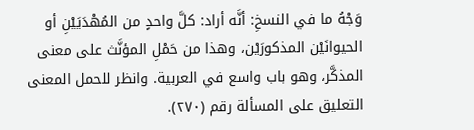وَجْهُ ما في النسخِ: أنَّه أراد: كلَّ واحدٍ من المُهْدَيَيْنِ أو الحيوانَيْن المذكورَيْن، وهذا من حَمْلِ المؤنَّث على معنى المذكَّر، وهو باب واسع في العربية. وانظر للحمل المعنى التعليق على المسألة رقم (٢٧٠).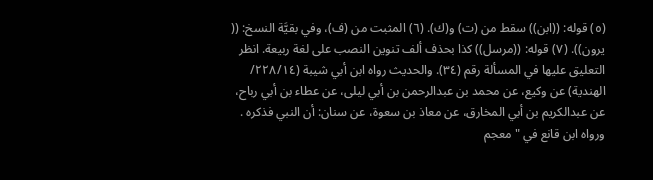(٥) قوله: ((ابن)) سقط من (ت) و(ك). (٦) المثبت من (ف)، وفي بقيَّة النسخ: (( يرون)). (٧) قوله: ((مرسل)) كذا بحذف ألف تنوين النصب على لغة ربيعة. انظر التعليق عليها في المسألة رقم (٣٤). والحديث رواه ابن أبي شيبة (٢٢٨/١٤/ الهندية) عن وكيع، عن محمد بن عبدالرحمن بن أبي ليلى، عن عطاء بن أبي رباح، عن عبدالكريم بن أبي المخارق، عن معاذ بن سعوة، عن سنان: أن النبي فذكره . ورواه ابن قانع في "معجم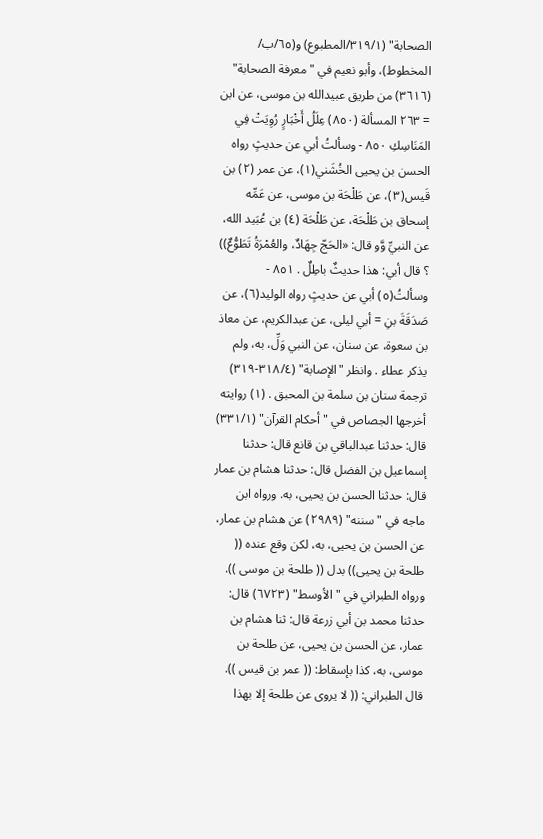الصحابة" (٣١٩/١/المطبوع) و(٦٥/ب/ المخطوط)، وأبو نعيم في "معرفة الصحابة" (٣٦١٦) من طريق عبيدالله بن موسى، عن ابن = ٢٦٣ المسألة (٨٥٠) عِلَلُ أَخْبَارٍ رُوِيَتْ فِي المَنَاسِكِ ٨٥٠ - وسألتُ أبي عن حديثٍ رواه الحسن بن يحيى الخُشَني(١)، عن عمر (٢) بن قَيس(٣)، عن طَلْحَة بن موسى، عن عَمِّه إسحاق بن طَلْحَة، عن طَلْحَة (٤) بن عُبَيد الله، عن النبيِّ وَّو قال: «الحَجّ جِهَادٌ، والعُمْرَةُ تَطَوُّعٌ)) ؟ قال أبي: هذا حديثٌ باطِلٌ . ٨٥١ - وسألتُ(٥) أبي عن حديثٍ رواه الوليد(٦)، عن صَدَقَةَ بنِ = أبي ليلى، عن عبدالكريم، عن معاذ بن سعوة، عن سنان، عن النبي وَلِّ، به، ولم يذكر عطاء . وانظر "الإصابة" (٣١٨/٤-٣١٩) ترجمة سنان بن سلمة بن المحبق . (١) روايته أخرجها الجصاص في "أحكام القرآن" (٣٣١/١) قال: حدثنا عبدالباقي بن قانع قال: حدثنا إسماعيل بن الفضل قال: حدثنا هشام بن عمار قال: حدثنا الحسن بن یحیی، به. ورواه ابن ماجه في "سننه" (٢٩٨٩) عن هشام بن عمار، عن الحسن بن يحيى، به، لكن وقع عنده (( طلحة بن يحيى)) بدل (( طلحة بن موسى )). ورواه الطبراني في "الأوسط" (٦٧٢٣) قال: حدثنا محمد بن أبي زرعة قال: ثنا هشام بن عمار، عن الحسن بن يحيى، عن طلحة بن موسى، به، كذا بإسقاط: (( عمر بن قیس )). قال الطبراني: (( لا يروى عن طلحة إلا بهذا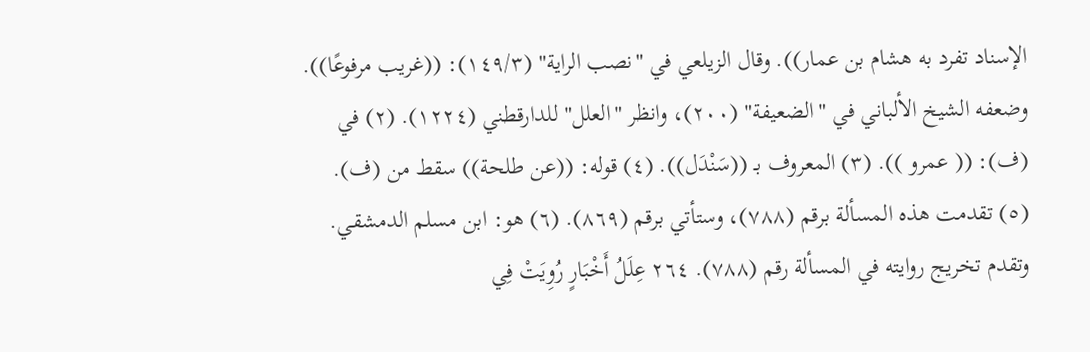الإسناد تفرد به هشام بن عمار)). وقال الزيلعي في "نصب الراية" (١٤٩/٣): ((غريب مرفوعًا)). وضعفه الشيخ الألباني في "الضعيفة" (٢٠٠)، وانظر "العلل" للدارقطني (١٢٢٤). (٢) في (ف): (( عمرو )). (٣) المعروف بـ ((سَنْدَل)). (٤) قوله: ((عن طلحة)) سقط من (ف). (٥) تقدمت هذه المسألة برقم (٧٨٨)، وستأتي برقم (٨٦٩). (٦) هو: ابن مسلم الدمشقي. وتقدم تخريج روايته في المسألة رقم (٧٨٨). ٢٦٤ عِلَلُ أَخْبَارٍ رُوِيَتْ فِي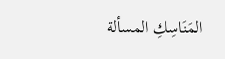المَنَاسِكِ المسألة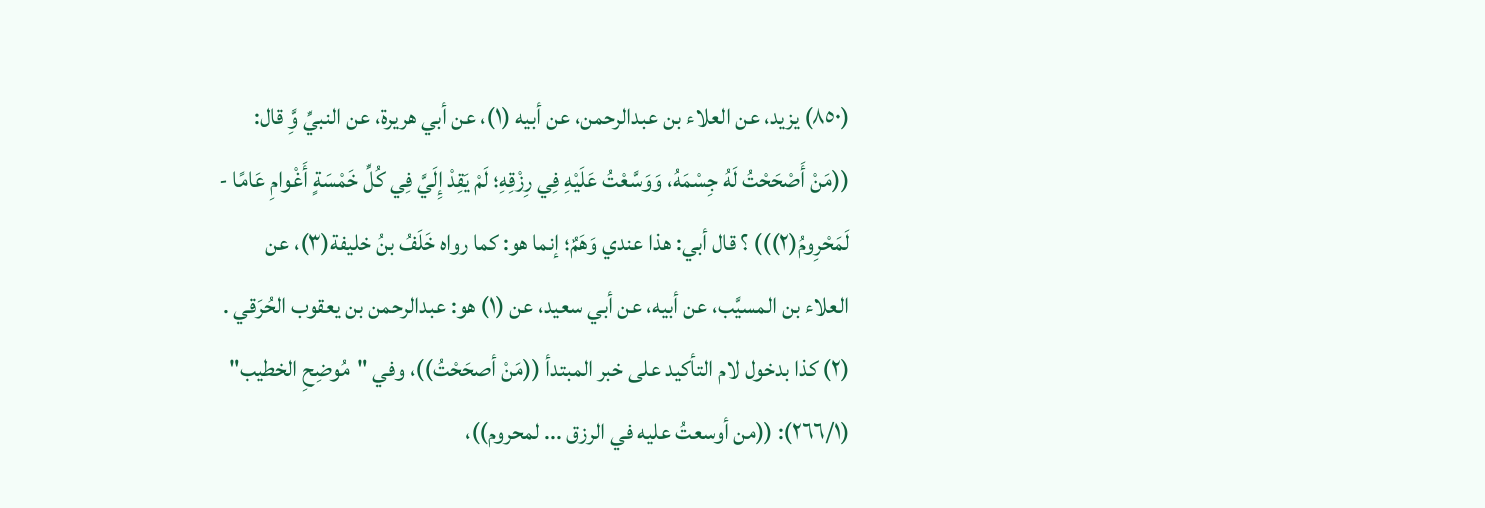(٨٥٠) يزيد، عن العلاء بن عبدالرحمن، عن أبيه (١)، عن أبي هريرة، عن النبيِّ وَِّ قال: ((مَنْ أَصْحَحْتُ لَهُ جِسْمَهُ، وَوَسَّعْتُ عَلَيْهِ فِي رِزْقِهِ؛ لَمْ يَقِدْ إِلَيَّ فِي كُلِّ خَمْسَةٍ أَغْوامِ عَامًا - لَمَحْرِومُ(٢))) ؟ قال أبي: هذا عندي وَهَمٌ؛ إنما هو: كما رواه خَلَفُ بنُ خليفة(٣)، عن العلاء بن المسيَّب، عن أبيه، عن أبي سعيد، عن (١) هو: عبدالرحمن بن يعقوب الحُرَقي . (٢) كذا بدخول لام التأكيد على خبر المبتدأ ((مَنْ أصحَحْتُ))، وفي "مُوضِحِ الخطيب" (٢٦٦/١): ((من أوسعتُ عليه في الرزق ... لمحروم))،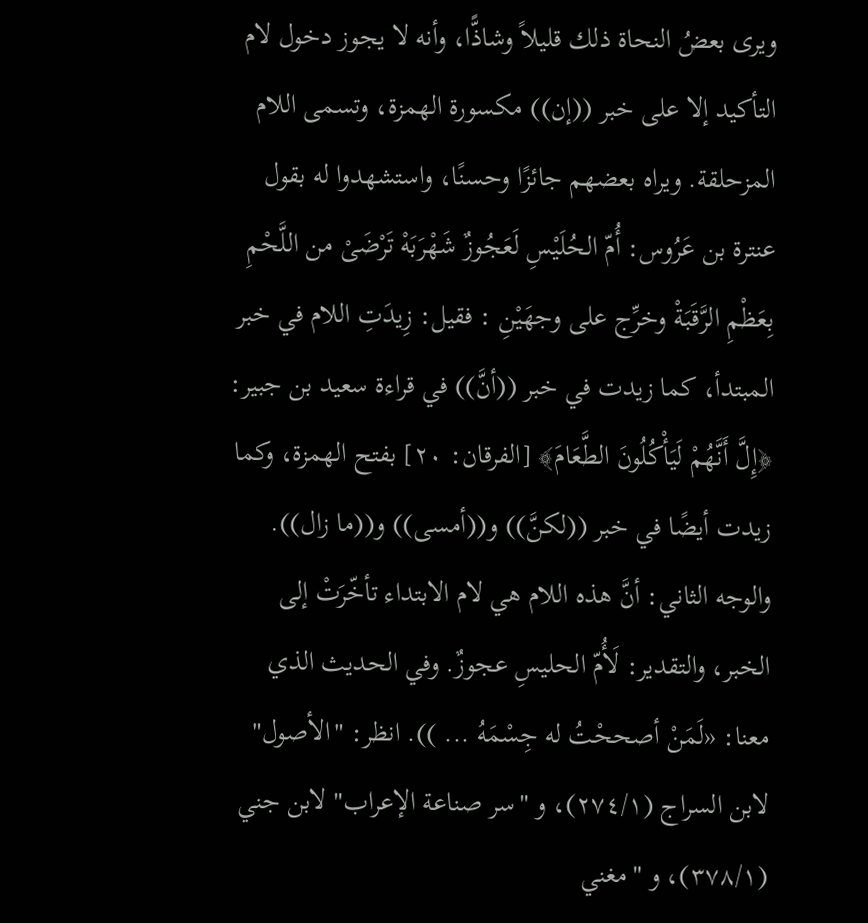ويرى بعضُ النحاة ذلك قليلاً وشاذًّا، وأنه لا يجوز دخول لام التأكيد إلا على خبر ((إن)) مكسورة الهمزة، وتسمى اللام المزحلقة. ويراه بعضهم جائزًا وحسنًا، واستشهدوا له بقول عنترة بن عَرُوس: أُمّ الحُلَيْسِ لَعَجُوزٌ شَهْرَبَهْ تَرْضَىْ من اللَّحْمِ بِعَظْمِ الرَّقَبَةْ وخرِّج على وجهَيْنِ : فقيل: زِيدَتِ اللام في خبر المبتدأ، كما زيدت في خبر ((أنَّ)) في قراءة سعيد بن جبير: ﴿إِلَّ أَنَّهُمْ لَيَأْكُلُونَ الطَّعَامَ﴾ [الفرقان: ٢٠] بفتح الهمزة، وكما زيدت أيضًا في خبر ((لكنَّ)) و((أمسی)) و((ما زال)). والوجه الثاني: أنَّ هذه اللام هي لام الابتداء تأخّرَتْ إلى الخبر، والتقدير: لَأُمّ الحليسِ عجوزٌ. وفي الحديث الذي معنا: «لَمَنْ أصححْتُ له جِسْمَهُ ... )). انظر: "الأصول" لابن السراج (٢٧٤/١)، و "سر صناعة الإعراب" لابن جني (٣٧٨/١)، و "مغني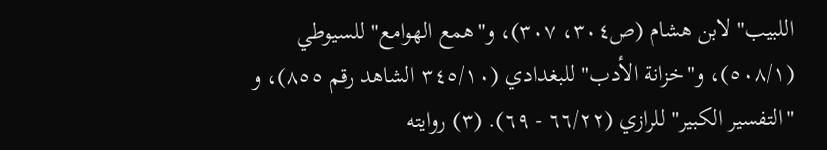اللبيب" لابن هشام (ص٣٠٤، ٣٠٧)، و"همع الهوامع" للسيوطي (٥٠٨/١)، و"خزانة الأدب" للبغدادي (٣٤٥/١٠ الشاهد رقم ٨٥٥)، و "التفسير الكبير" للرازي (٦٦/٢٢ - ٦٩). (٣) روايته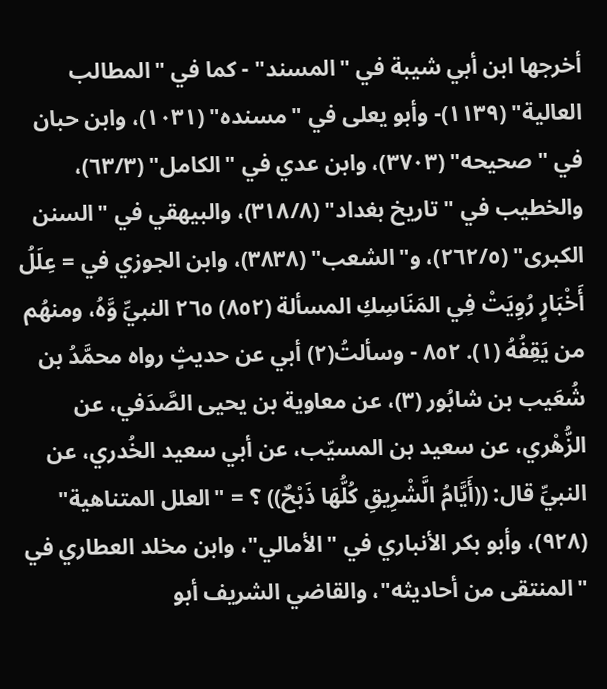أخرجها ابن أبي شيبة في "المسند" - كما في "المطالب العالية" (١١٣٩)- وأبو يعلى في "مسنده" (١٠٣١)، وابن حبان في "صحيحه" (٣٧٠٣)، وابن عدي في "الكامل" (٦٣/٣)، والخطيب في "تاريخ بغداد" (٣١٨/٨)، والبيهقي في "السنن الكبرى" (٢٦٢/٥)، و"الشعب" (٣٨٣٨)، وابن الجوزي في = عِلَلُ أَخْبَارٍ رُوِيَتْ فِي المَنَاسِكِ المسألة (٨٥٢) ٢٦٥ النبيِّ وَّهُ، ومنهُم من يَقِفُهُ (١). ٨٥٢ - وسألتُ(٢) أبي عن حديثٍ رواه محمَّدُ بن شُعَيب بن شابُور (٣)، عن معاوية بن يحيى الصَّدَفي، عن الزُّهْري، عن سعيد بن المسيّب، عن أبي سعيد الخُدري، عن النبيِّ قال: ((أَيَّامُ الَّشْرِيقِ كُلُّهَا ذَبْحٌ)) ؟ = "العلل المتناهية" (٩٢٨)، وأبو بكر الأنباري في "الأمالي"، وابن مخلد العطاري في "المنتقى من أحاديثه"، والقاضي الشريف أبو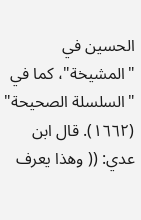الحسين في "المشيخة"، كما في "السلسلة الصحيحة" (١٦٦٢). قال ابن عدي: (( وهذا يعرف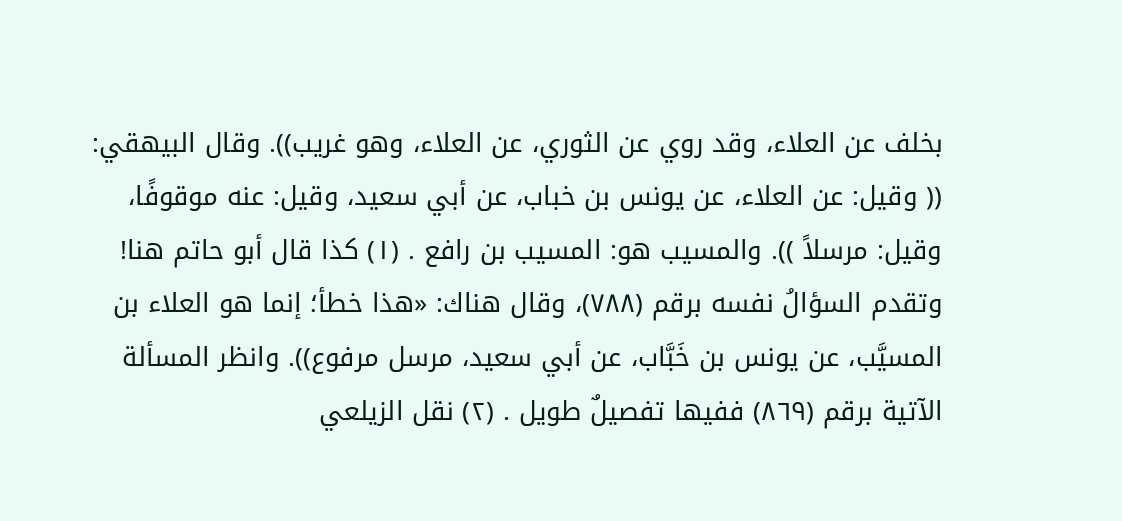بخلف عن العلاء، وقد روي عن الثوري، عن العلاء، وهو غريب)). وقال البيهقي: (( وقيل: عن العلاء، عن يونس بن خباب، عن أبي سعيد، وقيل: عنه موقوفًا، وقيل: مرسلاً )). والمسيب هو: المسيب بن رافع . (١) كذا قال أبو حاتم هنا! وتقدم السؤالُ نفسه برقم (٧٨٨)، وقال هناك: «هذا خطأ؛ إنما هو العلاء بن المسيَّب، عن يونس بن خَبَّاب، عن أبي سعيد، مرسل مرفوع)). وانظر المسألة الآتية برقم (٨٦٩) ففيها تفصيلٌ طويل . (٢) نقل الزيلعي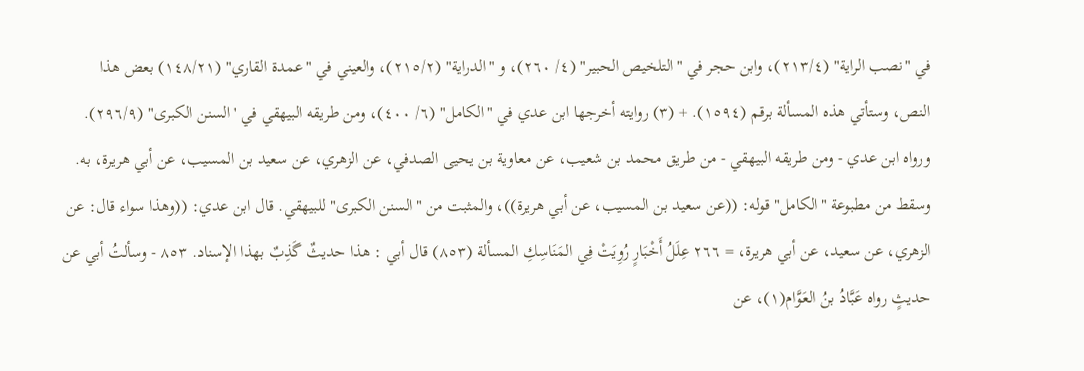في "نصب الراية" (٢١٣/٤)، وابن حجر في "التلخيص الحبير" (٤/ ٢٦٠)، و "الدراية" (٢١٥/٢)، والعيني في "عمدة القاري" (١٤٨/٢١) بعض هذا النص، وستأتي هذه المسألة برقم (١٥٩٤). + (٣) روايته أخرجها ابن عدي في "الكامل" (٦/ ٤٠٠)، ومن طريقه البيهقي في 'السنن الكبرى" (٢٩٦/٩). ورواه ابن عدي - ومن طريقه البيهقي - من طريق محمد بن شعيب، عن معاوية بن يحيى الصدفي، عن الزهري، عن سعيد بن المسيب، عن أبي هريرة، به. وسقط من مطبوعة "الكامل" قوله: ((عن سعيد بن المسيب، عن أبي هريرة))، والمثبت من "السنن الكبرى" للبيهقي. قال ابن عدي: ((وهذا سواء قال: عن الزهري، عن سعيد، عن أبي هريرة، = ٢٦٦ عِلَلُ أَخْبَارٍ رُوِيَتْ فِي المَنَاسِكِ المسألة (٨٥٣) قال أبي : هذا حديثٌ گَذِبٌ بهذا الإسناد. ٨٥٣ - وسألتُ أبي عن حديثٍ رواه عَبَّادُ بنُ العَوَّام(١)، عن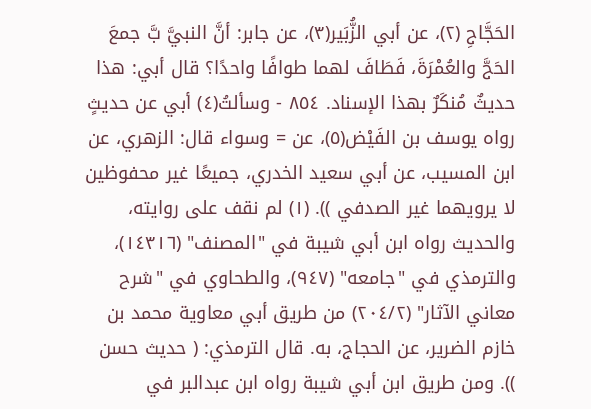الحَجَّاجِ (٢)، عن أبي الزُّبَير(٣)، عن جابر: أنَّ النبيَّ بَّ جمعَ الحَجَّ والعُمْرَةَ، فَطَافَ لهما طوافًا واحدًا؟ قال أبي: هذا حديثٌ مُنكَرٌ بهذا الإسناد. ٨٥٤ - وسألتُ(٤) أبي عن حديثٍ رواه يوسف بن الفَيْض(٥)، عن = وسواء قال: الزهري، عن ابن المسيب، عن أبي سعيد الخدري، جميعًا غير محفوظين لا يرويهما غير الصدفي )). (١) لم نقف على روايته، والحديث رواه ابن أبي شيبة في "المصنف" (١٤٣١٦)، والترمذي في "جامعه" (٩٤٧)، والطحاوي في "شرح معاني الآثار" (٢٠٤/٢) من طريق أبي معاوية محمد بن خازم الضرير، عن الحجاج، به. قال الترمذي: ( حدیث حسن )). ومن طريق ابن أبي شيبة رواه ابن عبدالبر في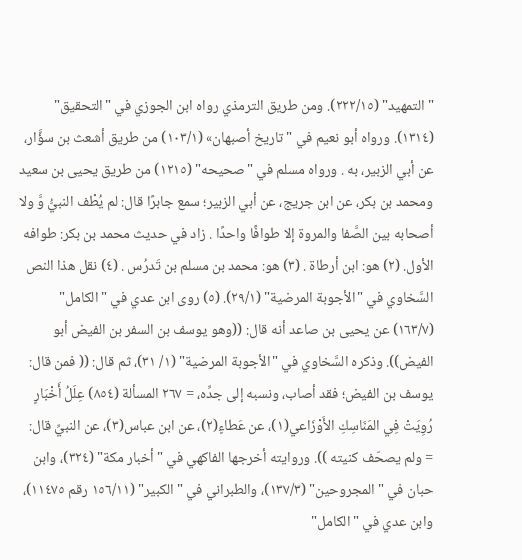"التمهيد" (٢٢٢/١٥). ومن طريق الترمذي رواه ابن الجوزي في "التحقيق" (١٣١٤). ورواه أبو نعيم في "تاريخ أصبهان» (١٠٣/١) من طريق أشعث بن سؤَّار، عن أبي الزبير، به . ورواه مسلم في "صحيحه" (١٢١٥) من طريق يحيى بن سعيد ومحمد بن بكر، عن ابن جريج، عن أبي الزبير؛ سمع جابرًا قال: لم يُطْف النبيُّ وَّ ولا أصحابه بين الصَّفا والمروة إلا طوافًا واحدًا . زاد في حديث محمد بن بكر: طوافه الأول. (٢) هو: ابن أرطاة . (٣) هو: محمد بن مسلم بن تَدرُس . (٤) نقل هذا النص السَّخاوي في "الأجوبة المرضية" (٢٩/١). (٥) روى ابن عدي في "الكامل" (١٦٣/٧) عن يحيى بن صاعد أنه قال: ((وهو يوسف بن السفر بن الفيض أبو الفيض)). وذكره السَّخاوي في "الأجوبة المرضية" (١/ ٣١)، ثم قال: (( فمن قال: يوسف بن الفيض؛ فقد أصاب، ونسبه إلى جدِّه، = ٢٦٧ المسألة (٨٥٤) عِلَلُ أَخْبَارٍ رُوِيَتْ فِي المَنَاسِكِ الأَوْزَاعي(١)، عن عَطاءٍ(٢)، عن ابن عباس(٣)، عن النبيِّ قال: = ولم يصحّف كنيته )). وروايته أخرجها الفاكهي في "أخبار مكة" (٣٢٤)، وابن حبان في "المجروحين" (١٣٧/٣)، والطبراني في "الكبير" (١٥٦/١١ رقم ١١٤٧٥)، وابن عدي في "الكامل"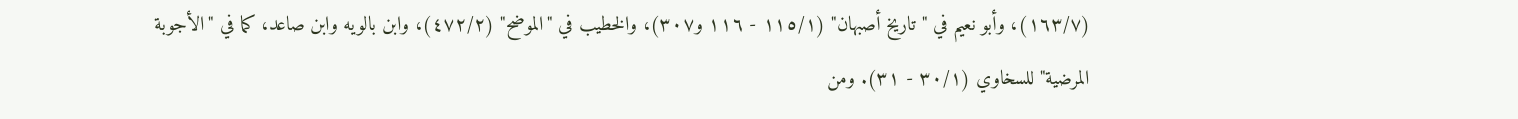(١٦٣/٧)، وأبو نعيم في "تاريخ أصبهان" (١١٥/١ - ١١٦ و٣٠٧)، والخطيب في "الموضح" (٤٧٢/٢)، وابن بالويه وابن صاعد، كما في "الأجوبة المرضية" للسخاوي (٣٠/١ - ٣١). ومن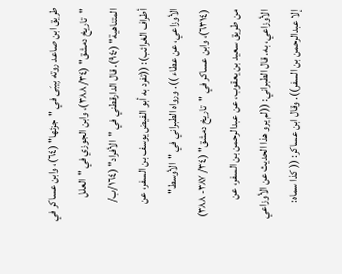طريق ابن صاعد روته بِيبَى في "جزئها" (٦٤)، وابن عساكر في "تاريخ دمشق" (٣٨٨/٣٤)، وابن الجوزي في "العلل المتناهية" (٩٤٠). قال الدارقطني في "الأفراد" (١٦٤/ب/ أطراف الغرائب): ((تفرد به أبو الفيض يوسف بن السفر، عن الأوزاعي، عن عطاء )). ورواه الطبراني في "الأوسط" (٦٣١٤)، وابن عساكر في "تاريخ دمشق" (٣٤/ ٣٨٧- ٣٨٨) من طريق سعيد بن يعقوب، عن عبدالرحمن بن السفر، عن الأوزاعي، به. قال الطبراني: ((لم يرو هذا الحديث عن الأوزاعي إلا عبدالرحمن بن السفر)). وقال ابن عساكر: (( كذا سماه: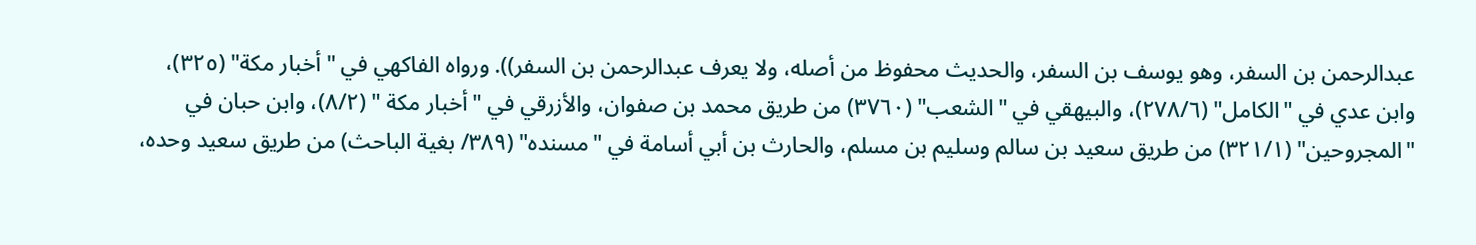عبدالرحمن بن السفر، وهو يوسف بن السفر، والحديث محفوظ من أصله، ولا يعرف عبدالرحمن بن السفر)). ورواه الفاكهي في "أخبار مكة" (٣٢٥)، وابن عدي في "الكامل" (٢٧٨/٦)، والبيهقي في "الشعب" (٣٧٦٠) من طريق محمد بن صفوان، والأزرقي في "أخبار مكة " (٨/٢)، وابن حبان في "المجروحين" (٣٢١/١) من طريق سعيد بن سالم وسليم بن مسلم، والحارث بن أبي أسامة في "مسنده" (٣٨٩/ بغية الباحث) من طريق سعيد وحده،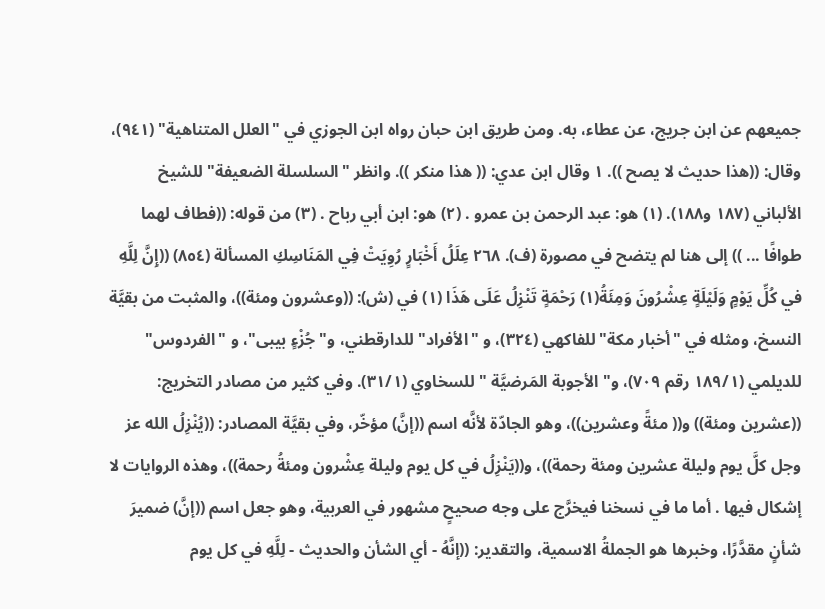جميعهم عن ابن جريج، عن عطاء، به. ومن طريق ابن حبان رواه ابن الجوزي في "العلل المتناهية" (٩٤١)، وقال: ((هذا حدیث لا يصح )). ١ وقال ابن عدي: (( هذا منکر )). وانظر "السلسلة الضعيفة" للشيخ الألباني (١٨٧ و١٨٨). (١) هو: عبد الرحمن بن عمرو . (٢) هو: ابن أبي رباح . (٣) من قوله: ((فطاف لهما طوافًا ... )) إلى هنا لم يتضح في مصورة (ف). ٢٦٨ عِلَلُ أَخْبَارٍ رُوِيَتْ فِي المَنَاسِكِ المسألة (٨٥٤) ((إِنَّ لِلَّهِ في كُلِّ يَوْمٍ وَلَيْلَةٍ عِشْرُونَ وَمِئَةُ(١) رَحْمَةٍ تَنْزِلُ عَلَى هَذَا (١) في (ش): ((وعشرون ومئة))، والمثبت من بقيَّة النسخ، ومثله في "أخبار مكة" للفاكهي (٣٢٤)، و "الأفراد" للدارقطني، و"جُزْءٍ بيبى"، و "الفردوس" للديلمي (١٨٩/١ رقم ٧٠٩)، و"الأجوبة المَرضيَّة " للسخاوي (٣١/١). وفي كثير من مصادر التخريج: ((عشرين ومئة)) و(( مئةً وعشرين))، وهو الجادّة لأنَّه اسم ((إنَّ) مؤخّر، وفي بقيَّة المصادر: ((يُنْزِلُ الله عز وجل كلَّ يوم وليلة عشرين ومئة رحمة))، و((يَنْزِلُ في كل يوم وليلة عِشْرون ومئةُ رحمة))، وهذه الروايات لا إشكال فيها . أما ما في نسخنا فيخرَّج على وجه صحيحٍ مشهور في العربية، وهو جعل اسم ((إنَّ) ضميرَ شأنٍ مقدَّرًا، وخبرها هو الجملةُ الاسمية، والتقدير: ((إنَّهُ - أي الشأن والحديث - لِلَّهِ في كل يوم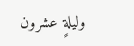وليلةٍ عشرون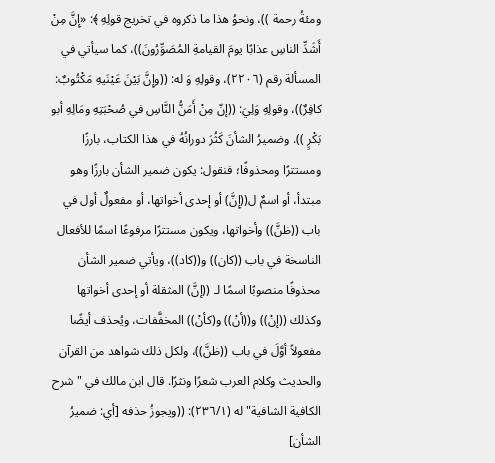ومئةُ رحمة ))، ونحوُ هذا ما ذكروه في تخريج قولِهِ ﴾: «إِنَّ مِنْ أَشَدِّ الناسِ عذابًا يومَ القيامةِ المُصَوِّرُونَ))، كما سيأتي في المسألة رقم (٢٢٠٦)، وقولِهِ وَ له: ((وإِنَّ بَيْنَ عَيْنَيهِ مَكْتُوبٌ: كافِرٌ))، وقولِهِ وَلِيَ: ((إنّ مِنْ أَمَنُّ النَّاسِ في صُحْبَتِهِ ومَالِهِ أبو بَكْرٍ )). وضميرُ الشأنَ کَثُرَ دورانُهُ في هذا الكتاب، بارزًا ومستترًا ومحذوفًا؛ فنقول: يكون ضمير الشأن بارزًا وهو مبتدأ، أو اسمٌ ل((إِنَّ) أو إحدى أخواتها، أو مفعولٌ أول في باب ((ظنَّ)) وأخواتها، ويكون مستترًا مرفوعًا اسمًا للأفعال الناسخة في باب ((كان)) و((كاد))، ويأتي ضمير الشأن محذوفًا منصوبًا اسمًا لـ ((إنَّ) المثقلة أو إحدى أخواتها وكذلك ((إنْ)) و((أنْ)) و(كأنْ)) المخفَّفات، ويُحذف أيضًا مفعولاً أوَّلَ في باب ((ظنَّ))، ولكل ذلك شواهد من القرآن والحديث وكلام العرب شعرًا ونثرًا. قال ابن مالك في "شرح الكافية الشافية" له (٢٣٦/١): ((ويجوزُ حذفه [أي: ضميرُ الشأن]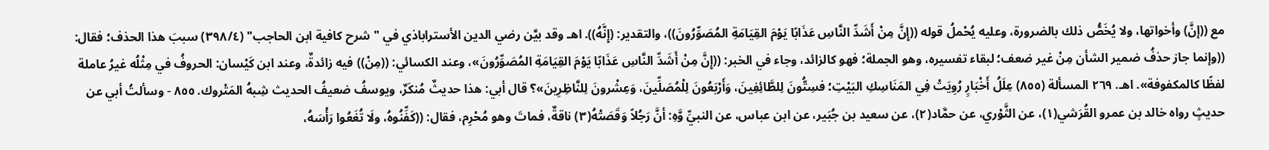مع ((إنَّ) وأخواتها، ولا يُخَصُّ ذلك بالضرورة، وعليه يُحْملُ قوله ((إِنَّ مِنْ أَشَدِّ النَّاسِ عَذَابًا يَوْمَ القِيَامَةِ المُصَوِّرُونَ))، والتقدير: (إِنَّهُ)). اهـ وقد بيَّن رضي الدين الأستراباذي في "شرح كافية ابن الحاجب" (٣٩٨/٤) سببَ هذا الحذف؛ فقال: ((وإنما جاز حذفُ ضمير الشأن مِنْ غير ضعف؛ لبقاء تفسيره، وهو الجملة؛ فهو كالزائد، وجاء في الخبر: ((إِنَّ مِنْ أَشَدِّ النَّاسِ عَذَابًا يَوْمَ القِيَامَةِ المُصَوِّرُونَ»، وعند الكسائي: ((مِنْ)) فيه زائدةٌ، وعند ابن كَيْسان: الحروفُ في مِثْلُه غيرُ عاملة لفظًا کالمکفوفة». اهـ. ٢٦٩ المسألة (٨٥٥) عِلَلُ أَخْبَارٍ رُوِيَتْ فِي المَنَاسِكِ البَيْتِ؛ فسِتُّونَ لِلطَّائِفِينَ، وَأَرْبَعُونَ لِلْمُصَلِّينَ، وَعِشْرونَ لِلنَّاظِرِينَ»؟ قال أبي: هذا حديثٌ مُنكَرٌ، ويوسفُ ضعيفُ الحديث شِبهُ المَتْروك. ٨٥٥ - وسألتُ أبي عن حديثٍ رواه خالد بن عمرو القُرَشي(١)، عن الثَّوْري، عن حمَّاد(٢)، عن سعيد بن جُبَير، عن ابن عباس، عن النبيِّ وَّهِ: أنَّ رَجُلاً وَقَصَتْهُ(٣) ناقةٌ، فماتَ وهو مُحْرِم، فقال: ((كَفِّنُوهُ، ولَا تُغَعُوا رَأْسَهُ،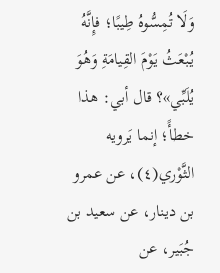وَلَا تُمِسُّوهُ طِيبًا؛ فإِنَّهُ يُبْعَثُ يَوْمَ القِيامَةِ وَهُوَ يُلَبِّي»؟ قال أبي: هذا خطأً؛ إنما يَرويه الثَّوْري(٤)، عن عمرو بن دينار، عن سعيد بن جُبَير، عن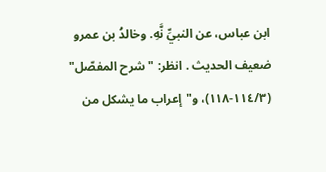ابن عباس، عن النبيِّ نَّهِ. وخالدُ بن عمرو ضعيف الحديث . انظر: "شرح المفصّل" (١١٤/٣-١١٨)، و"إعراب ما يشكل من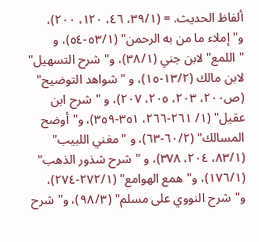ألفاظ الحديث. = (٣٩/١، ٤٦، ١٢٠، ٢٠٠)، و"إملاء ما من به الرحمن" (٥٣/١-٥٤)، و "اللمع" لابن جني (٣٨/١)، و"شرح التسهيل" لابن مالك (١٣/٢-١٥)، و "شواهد التوضيح" (ص٢٠٠، ٢٠٣، ٢٠٥، ٢٠٧)، و "شرح ابن عقيل" (١/ ٢٦١-٢٦٦، ٣٥١-٣٥٩)، و"أوضح المسالك" (٦٠/٢-٦٣)، و "مغني اللبيب" (٨٣/١، ٢٠٤، ٣٧٨)، و "شرح شذور الذهب" (١٧٦/١)، و"همع الهوامع" (٢٧٢/١-٢٧٤)، و"شرح النووي على مسلم" (٩٨/٣)، و"شرح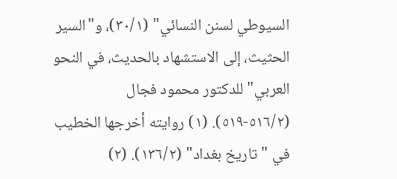السيوطي لسنن النسائي" (٣٠/١)، و"السير الحثيث، إلى الاستشهاد بالحديث، في النحو العربي" للدكتور محمود فجال (٥١٦/٢-٥١٩). (١) روايته أخرجها الخطيب في "تاريخ بغداد" (١٣٦/٢). (٢)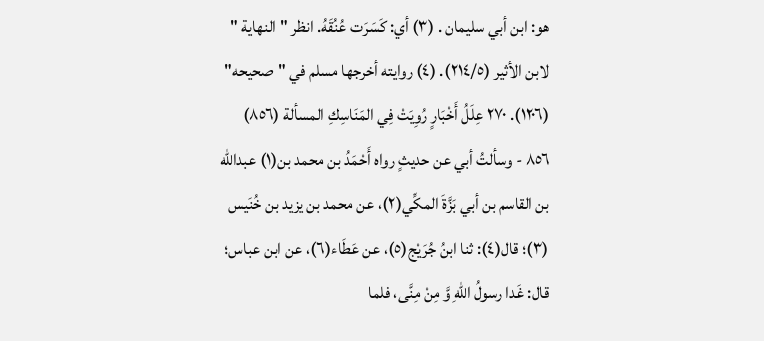هو: ابن أبي سليمان . (٣) أي: كَسَرَت عُنُقَهُ. انظر "النهاية " لابن الأثير (٢١٤/٥). (٤) روايته أخرجها مسلم في "صحيحه" (١٢٠٦). ٢٧٠ عِلَلُ أَخْبَارٍ رُوِيَتْ فِي المَنَاسِكِ المسألة (٨٥٦) ٨٥٦ - وسألتُ أبي عن حديثٍ رواه أَحْمَدُ بن محمد بن(١) عبدالله بن القاسم بن أبي بَزَّةَ المكِّي(٢)، عن محمد بن يزيد بن خُنَيس (٣)؛ قال(٤): ثنا ابنُ جُرَيْج(٥)، عن عَطَاء(٦)، عن ابن عباس؛ قال: غَدا رسولُ اللهِ وَّ مِنْ مِنَّى، فلما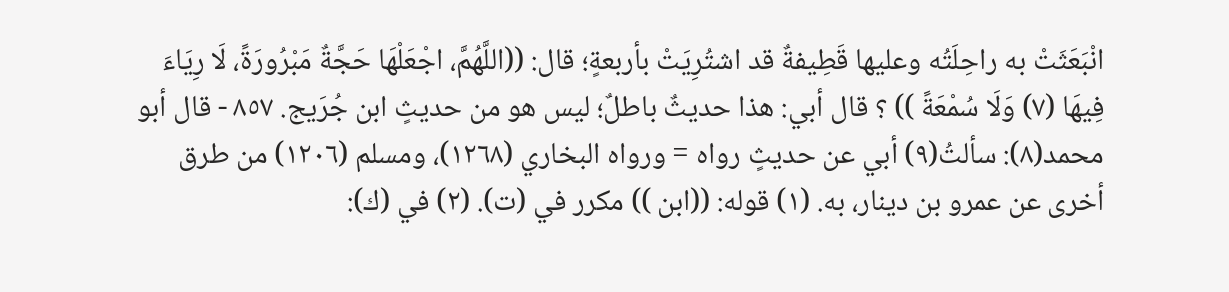انْبَعَثَتْ به راحِلَتُه وعليها قَطِيفةٌ قد اشتُرِيَتْ بأربعةٍ؛ قال: ((اللَّهُمَّ، اجْعَلْهَا حَجَّةٌ مَبْرُورَةً، لَا رِيَاءَ فِيهَا (٧) وَلَا سُمْعَةً )) ؟ قال أبي: هذا حديثٌ باطلٌ؛ ليس هو من حديثٍ ابن جُرَيج. ٨٥٧ - قال أبو محمد(٨): سألتُ(٩) أبي عن حديثٍ رواه = ورواه البخاري (١٢٦٨)، ومسلم (١٢٠٦) من طرق أخرى عن عمرو بن دينار، به. (١) قوله: ((ابن )) مكرر في (ت). (٢) في (ك):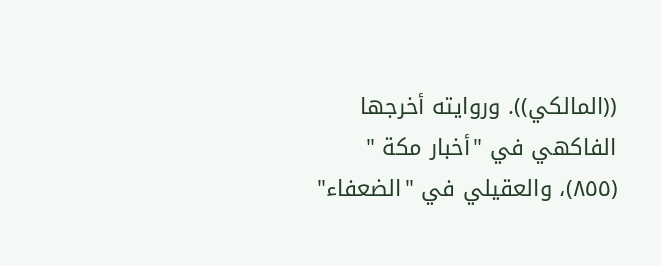((المالكي)). وروايته أخرجها الفاكهي في "أخبار مكة " (٨٥٥)، والعقيلي في "الضعفاء"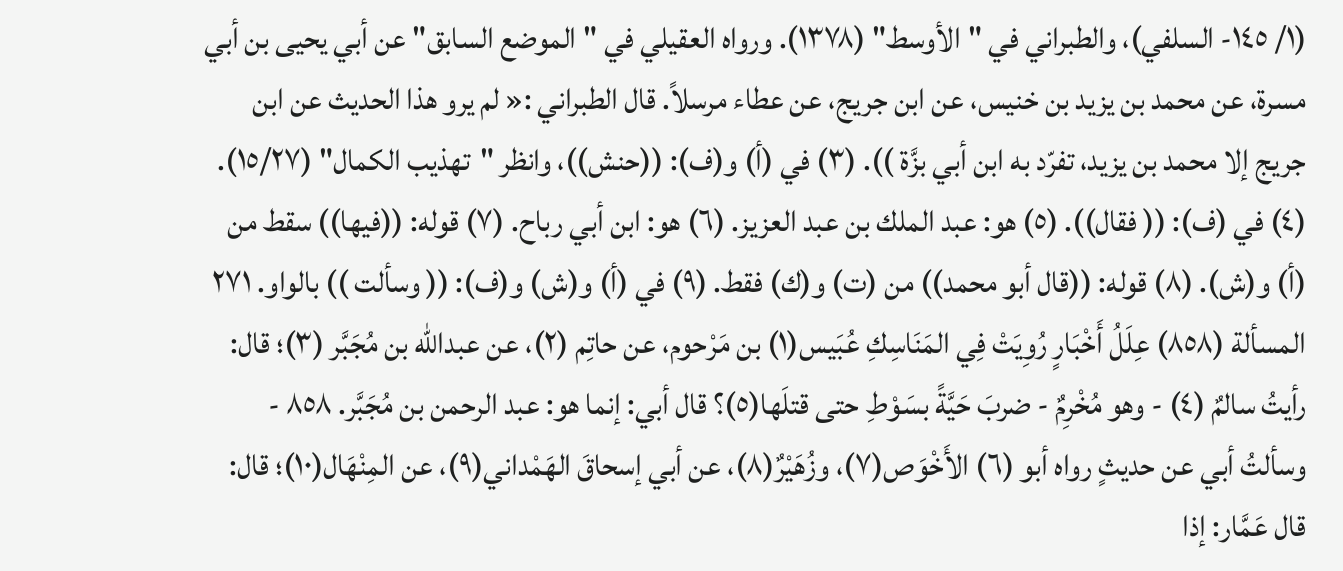(١/ ١٤٥- السلفي)، والطبراني في "الأوسط" (١٣٧٨). ورواه العقيلي في "الموضع السابق" عن أبي يحيى بن أبي مسرة، عن محمد بن يزيد بن خنيس، عن ابن جريج، عن عطاء مرسلاً. قال الطبراني :« لم یرو هذا الحدیث عن ابن جريج إلا محمد بن یزید، تفرّد به ابن أبي بزَّة )). (٣) في (أ) و(ف): ((حنش))، وانظر "تهذيب الكمال" (١٥/٢٧). (٤) في (ف): (( فقال)). (٥) هو: عبد الملك بن عبد العزيز. (٦) هو: ابن أبي رباح. (٧) قوله: ((فيها)) سقط من (أ) و(ش). (٨) قوله: ((قال أبو محمد)) من (ت) و(ك) فقط. (٩) في (أ) و(ش) و(ف): (( وسألت )) بالواو. ٢٧١ المسألة (٨٥٨) عِلَلُ أَخْبَارٍ رُوِيَتْ فِي المَنَاسِكِ عُبَيس(١) بن مَرْحوم، عن حاتِم (٢)، عن عبدالله بن مُجَبَّر (٣)؛ قال: رأيتُ سالمٌ (٤) - وهو مُخْرِمٌ - ضربَ حَيَّةً بسَوْطِ حتى قتلَها(٥)؟ قال أبي: إنما هو: عبد الرحمن بن مُجَبَّر. ٨٥٨ - وسألتُ أبي عن حديثٍ رواه أبو (٦) الأَخْوَص(٧)، وزُهَيْرٌ(٨)، عن أبي إسحاقَ الهَمْداني(٩)، عن المِنْهَال(١٠)؛ قال: قال عَمَّار: إذا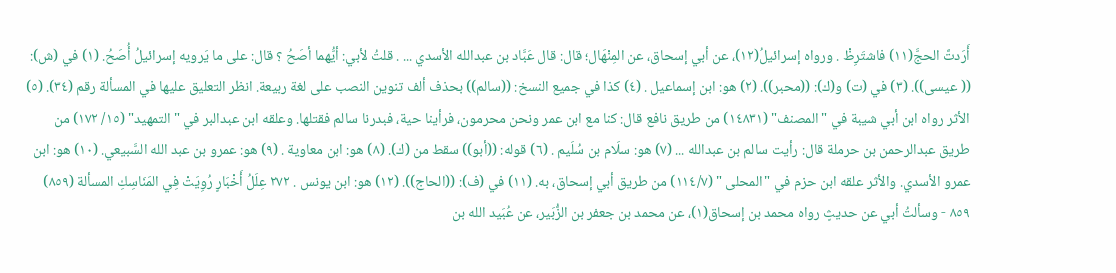أَرَدتَّ الحجَّ(١١) فاشتَرِظْ . ورواه إسرائيلُ(١٢)، عن أبي إسحاق، عن المِنْهَال؛ قال: قال عَبَّاد بن عبدالله الأسدي ... . قلتُ لأبي: أيُّهما أصَحُ ؟ قال: على ما يَرويه إسرائيلُ أُصَحُ. (١) في (ش): (( عيسى)). (٣) في (ت) و(ك): ((محبر)). (٢) هو: ابن إسماعيل . (٤) كذا في جميع النسخ: ((سالم)) بحذف ألف تنوين النصب على لغة ربيعة. انظر التعليق عليها في المسألة رقم (٣٤). (٥) الأثر رواه ابن أبي شيبة في "المصنف" (١٤٨٣١) من طريق نافع قال: كنا مع ابن عمر ونحن محرمون، فرأينا حية، فبدرنا سالم فقتلها. وعلقه ابن عبدالبر في "التمهيد" (١٥/ ١٧٢) من طريق عبدالرحمن بن حرملة قال: رأيت سالم بن عبدالله ... (٧) هو: سلَام بن سُلَيم . (٦) قوله: ((أبو)) سقط من (ك). (٨) هو: ابن معاوية . (٩) هو: عمرو بن عبد الله السَّبيعي. (١٠) هو: ابن عمرو الأسدي. والأثر علقه ابن حزم في "المحلى " (١١٤/٧) من طريق أبي إسحاق، به. (١١) في (ف): ((الحاج)). (١٢) هو: ابن يونس . ٢٧٢ عِلَلُ أَخْبَارٍ رُوِيَتْ فِي المَنَاسِكِ المسألة (٨٥٩) ٨٥٩ - وسألتُ أبي عن حديثٍ رواه محمد بن إسحاق(١)، عن محمد بن جعفر بن الزُّبَير، عن عُبَيد الله بن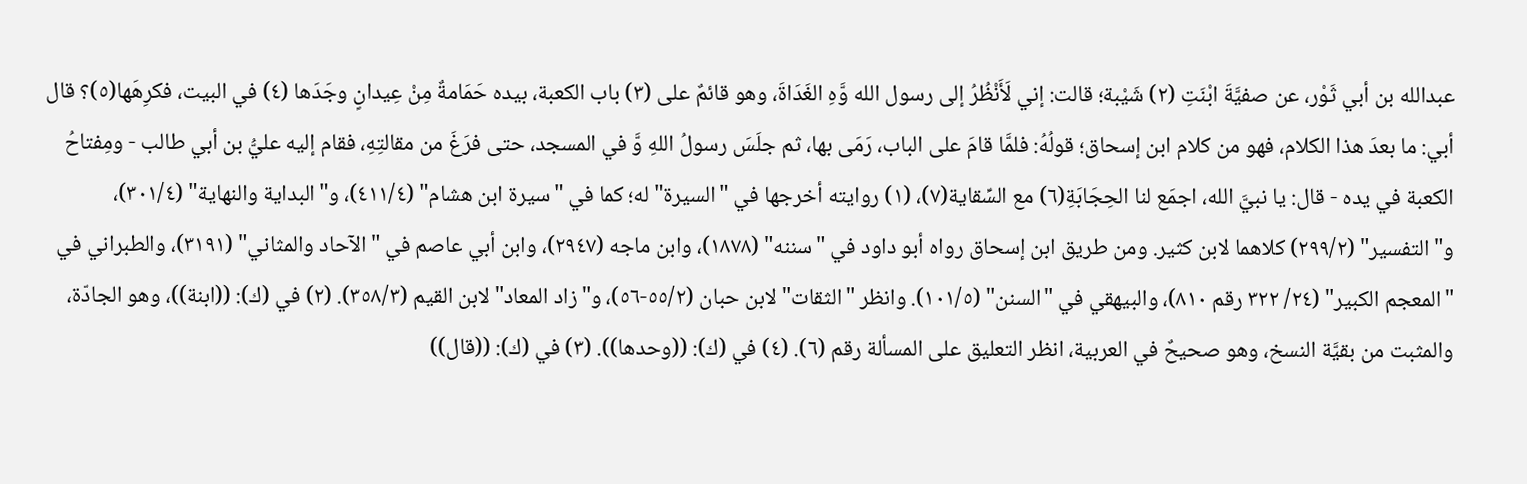عبدالله بن أبي ثَوْر، عن صفيَّةَ ابْنَتِ (٢) شَيْبة؛ قالت: إني لَأَنْظُرُ إلى رسول الله وَّهِ الغَدَاةَ، وهو قائمٌ على (٣) باب الكعبة، بيده حَمَامةٌ مِنْ عِيدانٍ وجَدَها (٤) في البيت، فکرِھَھا(٥)؟ قال أبي: ما بعدَ هذا الكلام، فهو من كلام ابن إسحاق؛ قولُهُ: فلمَّا قامَ على الباب، رَمَى بها، ثم جلَسَ رسولُ اللهِ وَّ في المسجد، حتى فرَغَ من مقالتِهِ، فقام إليه عليُّ بن أبي طالب - ومِفتاحُ الكعبة في يده - قال: يا نبيَّ الله، اجمَع لنا الحِجَابَةِ(٦) مع السِّقاية(٧)، (١) روايته أخرجها في "السيرة" له؛ كما في "سيرة ابن هشام" (٤١١/٤)، و"البداية والنهاية" (٣٠١/٤)، و"التفسير" (٢٩٩/٢) كلاهما لابن كثير. ومن طريق ابن إسحاق رواه أبو داود في "سننه" (١٨٧٨)، وابن ماجه (٢٩٤٧)، وابن أبي عاصم في "الآحاد والمثاني" (٣١٩١)، والطبراني في "المعجم الكبير" (٢٤/ ٣٢٢ رقم ٨١٠)، والبيهقي في "السنن" (١٠١/٥). وانظر "الثقات" لابن حبان (٥٥/٢-٥٦)، و"زاد المعاد" لابن القيم (٣٥٨/٣). (٢) في (ك): ((ابنة))، وهو الجادّة، والمثبت من بقيَّة النسخ، وهو صحيحٌ في العربية، انظر التعليق على المسألة رقم (٦). (٤) في (ك): ((وحدها)). (٣) في (ك): ((قال))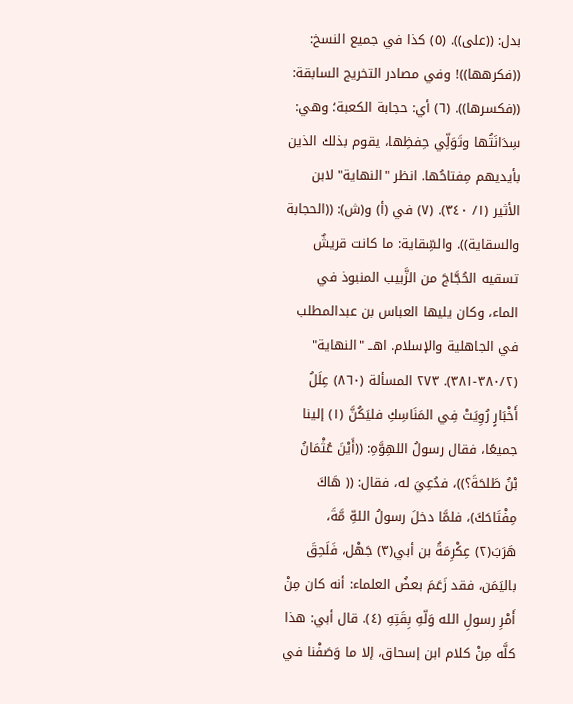بدل: ((على)). (٥) كذا في جميع النسخ: ((فكرهها))! وفي مصادر التخريج السابقة: ((فكسرها)). (٦) أي: حجابة الكعبة؛ وهي: سِدَانَتُها وتَوَلِّي حِفظِها، يقوم بذلك الذين بأيديهم مِفتاحُها. انظر "النهاية" لابن الأثير (١/ ٣٤٠). (٧) في (أ) و(ش): ((الحجابة والسقاية)). والسِّقاية: ما كانت قريشٌ تسقيه الحُجَّاجَ من الزَّبيب المنبوذ في الماء، وكان يليها العباس بن عبدالمطلب في الجاهلية والإسلام. اهــ "النهاية" (٣٨٠/٢-٣٨١). ٢٧٣ المسألة (٨٦٠) عِلَلُ أَخْبَارٍ رُوِيَتْ فِي المَنَاسِكِ فليَكُنَّ (١) إلينا جميعًا، فقال رسولُ اللهِوَّهِ: ((أَيْنَ عُثْمَانُ بْنُ طَلحَةَ؟))، فدُعِيَ له، فقال: (( هَاكَ مِفْتَاحَكَ)، فلمَّا دخلَ رسولُ اللهِّ مَّةَ، هَرَبَ(٢) عِكْرِمَةُ بن أبي(٣) جَهْل، فَلَحِقَ باليَمَن، فقد زَعَمَ بعضُ العلماء: أنه كان مِنْ أَمْرِ رسولِ الله وَلّهِ بِقَتِهِ (٤). قال أبي: هذا كلَّه مِنْ كلام ابن إسحاق، إلا ما وَصَفْنا في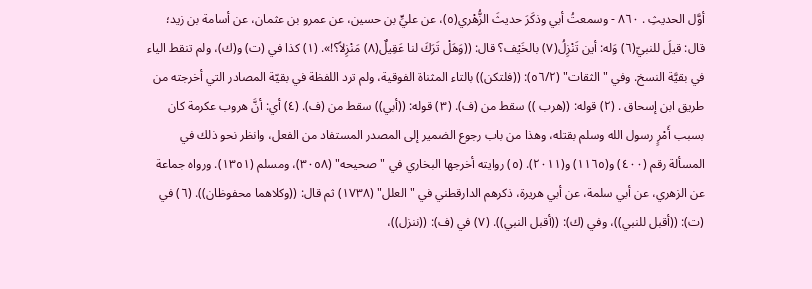أوَّل الحديثِ . ٨٦٠ - وسمعتُ أبي وذكَرَ حديثَ الزُّهْري(٥)، عن عليٍّ بن حسين، عن عمرو بن عثمان، عن أسامة بن زيد؛ قال: قيلَ للنبيّ(٦) وَله: أين تَنْزِلُ(٧) بالخَيْف؟ قال: ((وَهَلْ تَرَكَ لنا عَقِيلٌ(٨) مَنْزِلاً؟!». (١) كذا في (ت) و(ك)، ولم تنقط الياء في بقيَّة النسخ. وفي "الثقات" (٥٦/٢): ((فلتكن)) بالتاء المثناة الفوقية، ولم ترد اللفظة في بقيّة المصادر التي أخرجته من طريق ابن إسحاق . (٢) قوله: ((هرب )) سقط من (ف). (٣) قوله: ((أبي)) سقط من (ف). (٤) أي: أنَّ هروب عكرمة كان بسبب أَمْرٍ رسول الله وسلم بقتله، وهذا من باب رجوع الضمير إلى المصدر المستفاد من الفعل، وانظر نحو ذلك في المسألة رقم (٤٠٠) و(١١٦٥) و(٢٠١١). (٥) روايته أخرجها البخاري في "صحيحه" (٣٠٥٨)، ومسلم (١٣٥١). ورواه جماعة عن الزهري، عن أبي سلمة، عن أبي هريرة، ذكرهم الدارقطني في "العلل" (١٧٣٨) ثم قال: ((وكلاهما محفوظان)). (٦) في (ت): ((أقبل للنبي))، وفي (ك): ((أقبل النبي)). (٧) في (ف): ((ننزل))،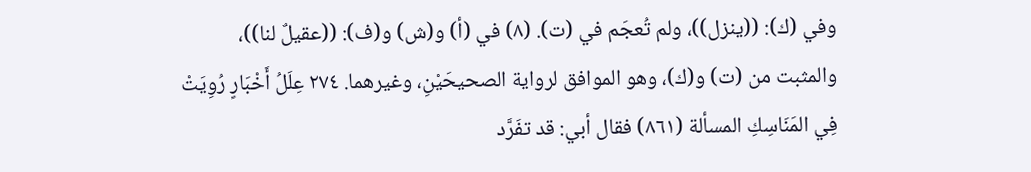وفي (ك): ((ينزل))، ولم تُعجَم في (ت). (٨) في (أ) و(ش) و(ف): ((عقيلٌ لنا))، والمثبت من (ت) و(ك)، وهو الموافق لرواية الصحيحَيْنِ، وغيرهما. ٢٧٤ عِلَلُ أَخْبَارٍ رُوِيَتْ فِي المَنَاسِكِ المسألة (٨٦١) فقال أبي: قد تفَرَّد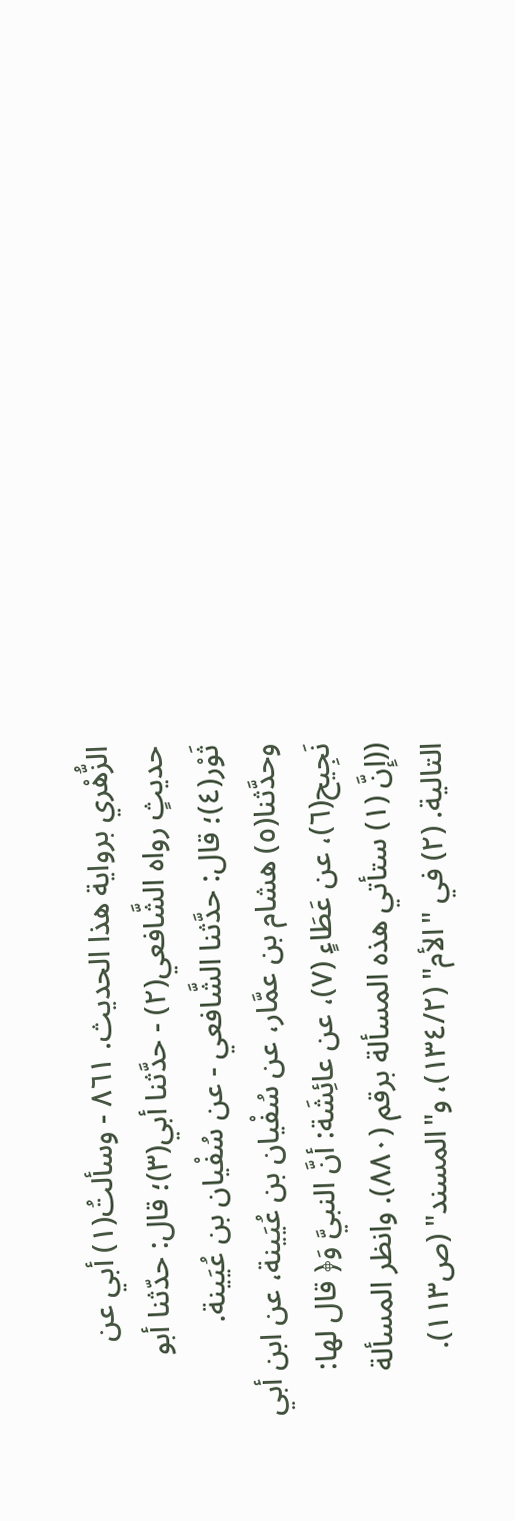الزُّهْري برواية هذا الحديث. ٨٦١ - وسألتُ(١) أبي عن حديثٍ رواه الشَّافعي(٢) - حدَّثنا أبي(٣)؛ قال: حدّثنا أبو ثَوْر(٤)؛ قال: حدَّثنا الشَّافعي - عن سُفْيان بن عُيَينة. وحدَّثنا(٥) هشام بن عمَّار، عن سُفْيان بن عُيَينة، عن ابن أبي نَجِيح(٦)، عن عَطَاءٍ (٧)، عن عائِشَة: أنَّ النبيَّ وَ﴿ قال لها: ((إِنَّ (١) ستأتي هذه المسألة برقم (٨٨٠). وانظر المسألة التالية. (٢) في "الأم" (١٣٤/٢)، و"المسند" (ص١١٣).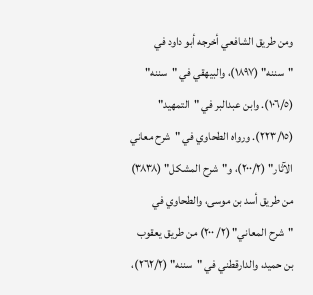ومن طريق الشافعي أخرجه أبو داود في "سننه" (١٨٩٧)، والبيهقي في "سننه" (١٠٦/٥). وابن عبدالبر في "التمهيد" (٢٢٣/١٥). ورواه الطحاوي في "شرح معاني الآثار" (٢٠٠/٢)، و"شرح المشكل" (٣٨٣٨) من طريق أسد بن موسى، والطحاوي في "شرح المعاني" (٢/ ٢٠٠) من طريق يعقوب بن حميد، والدارقطني في "سننه" (٢٦٢/٢)،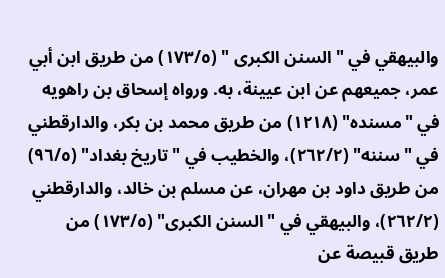والبيهقي في "السنن الكبرى " (١٧٣/٥) من طريق ابن أبي عمر، جميعهم عن ابن عيينة، به. ورواه إسحاق بن راهويه في "مسنده" (١٢١٨) من طريق محمد بن بكر، والدارقطني في "سننه" (٢٦٢/٢)، والخطيب في "تاريخ بغداد" (٩٦/٥) من طريق داود بن مهران، عن مسلم بن خالد، والدارقطني (٢٦٢/٢)، والبيهقي في "السنن الكبرى" (١٧٣/٥) من طريق قبيصة عن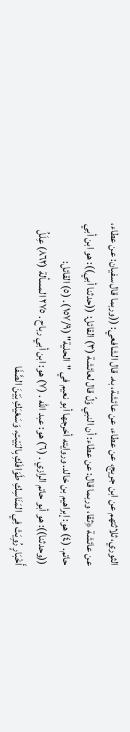الثوري، ثلاثتهم عن ابن جريج، عن عطاء، عن عائشة، به. قال الشافعي: ((وربما قال سفيان: عن عطاء، عن عائشة ﴿ثقا، وربما قال: عن عطاء: أن النبي وَلّ قال لعائشة (٣) القائل: ((حدثنا أبي)): هو ابن أبي حاتم. (٤) هو: إبراهيم بن خالد. وروايته أخرجها أبو نعيم في "الحلية" (١٥٧/٩). (٥) القائل: ((وحدثنا)): هو أبو حاتم الرازي . (٦) هو: عبد الله . (٧) هو: ابن أبي رباح . ٢٧٥ المسألة (٨٦٢) عِلَلُ أَخْبَارٍ رُوِيَتْ فِي المَنَاسِكِ طَوَافَكِ بِالبَيْتِ، وَسَعْيَكِ بَيْنَ الصَّفَا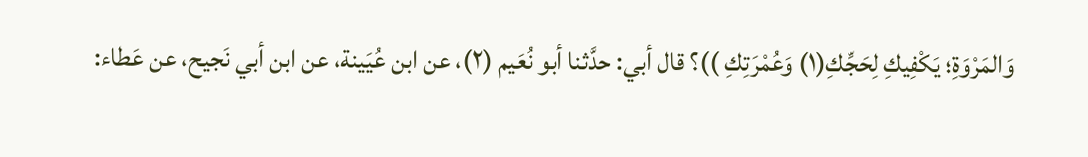وَالمَرْوَةِ؛ يَكْفِيكِ لِحَجِّكِ(١) وَعُمْرَتِكِ ))؟ قال أبي: حدَّثنا أبو نُعَيم (٢)، عن ابن عُيَينة، عن ابن أبي نَجيح، عن عَطاء: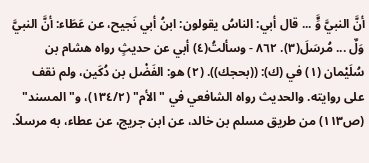أنَّ النبيَّ وٍَّ ... قال أبي: الناسُ يقولون: ابنُ أبي نَجيح، عن عَطَاء: أنَّ النبيَّ وَلٌ ... مُرسَلَ(٣). ٨٦٢ - وسألتُ(٤) أبي عن حديثٍ رواه هشام بن سُلَيْمان (١) في (ك): ((بحجك)). (٢) هو: الفَضْل بن دُكَين، ولم نقف على روايته. والحديث رواه الشافعي في "الأم" (١٣٤/٢)، و"المسند" (ص١١٣) من طريق مسلم بن خالد، عن ابن جريج، عن عطاء، به مرسلاً.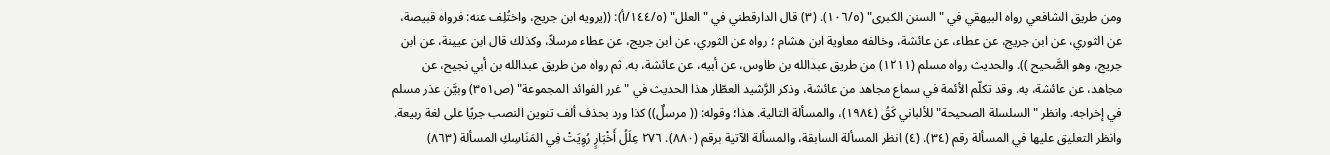ومن طريق الشافعي رواه البيهقي في "السنن الكبرى" (١٠٦/٥). (٣) قال الدارقطني في "العلل" (١٤٤/٥/أ): ((يرويه ابن جريج، واختُلِف عنه: فرواه قبيصة، عن الثوري، عن ابن جريج، عن عطاء، عن عائشة، وخالفه معاوية ابن هشام ؛ رواه عن الثوري، عن ابن جريج، عن عطاء مرسلاً، وكذلك قال ابن عيينة، عن ابن جريج، وهو الصَّحیح )). والحديث رواه مسلم (١٢١١) من طريق عبدالله بن طاوس، عن أبيه، عن عائشة، به. ثم رواه من طريق عبدالله بن أبي نجيح، عن مجاهد، عن عائشة، به. وقد تكلّم الأئمة في سماع مجاهد من عائشة، وذكر الرَّشيد العطّار هذا الحديث في "غرر الفوائد المجموعة" (ص٣٥١) وبيَّن عذر مسلم في إخراجه. وانظر "السلسلة الصحيحة" للألباني كَقُ (١٩٨٤)، والمسألة التالية. هذا؛ وقوله: (( مرسلٌ)) كذا ورد بحذف ألف تنوين النصب جريًا على لغة ربيعة. وانظر التعليق عليها في المسألة رقم (٣٤). (٤) انظر المسألة السابقة، والمسألة الآتية برقم (٨٨٠). ٢٧٦ عِلَلُ أَخْبَارٍ رُوِيَتْ فِي المَنَاسِكِ المسألة (٨٦٣)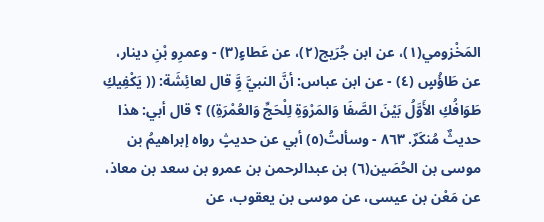المَخْزومي(١)، عن ابن جُرَيج(٢)، عن عَطاءٍ(٣) - وعمرِو بْنِ دينار، عن طَاؤُسٍ (٤) - عن ابن عباس: أنَّ النبيَّ وَِّ قال لعائِشَة: (( يَكْفِيكِ طَوَافُكِ الأَوَّلُ بَيْنَ الصَّفَا وَالمَرْوَةِ لِلْحَجِّ وَالعُمْرَةِ)) ؟ قال أبي: هذا حديثٌ مُنكَرٌ. ٨٦٣ - وسألتُ(٥) أبي عن حديثٍ رواه إبراهيمُ بن موسى بن الحُصَين(٦) بن عبدالرحمن بن عمرو بن سعد بن معاذ، عن مَعْن بن عيسى، عن موسى بن يعقوب، عن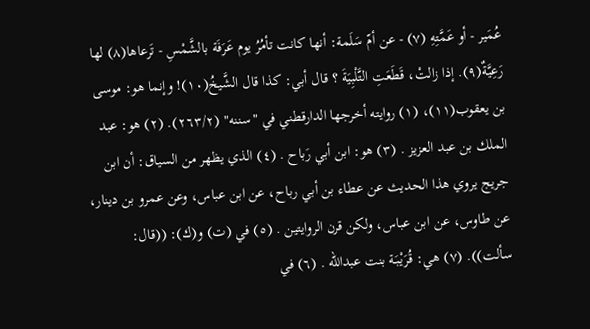عُمَير - أو عَمَّتِهِ (٧) - عن أمّ سَلَمة: أنها كانت تأمُرُ يوم عَرَفَة بالشَّمْسِ - تَرعاها(٨) لها رَعِيَّةٌ(٩). إذا زالتْ، قَطَعَتِ التَّلْبِيَةَ ؟ قال أبي: كذا قال الشَّيخُ(١٠)! وإنما هو: موسى بن يعقوب(١١)، (١) روايته أخرجها الدارقطني في "سننه" (٢٦٣/٢). (٢) هو: عبد الملك بن عبد العزيز . (٣) هو: ابن أبي رَباح . (٤) الذي يظهر من السياق: أن ابن جريج يروي هذا الحديث عن عطاء بن أبي رباح، عن ابن عباس، وعن عمرو بن دينار، عن طاوس، عن ابن عباس، ولكن قرن الروايتين . (٥) في (ت) و(ك): ((قال: سألت)). (٧) هي: قُرَيْبَة بنت عبدالله . (٦) في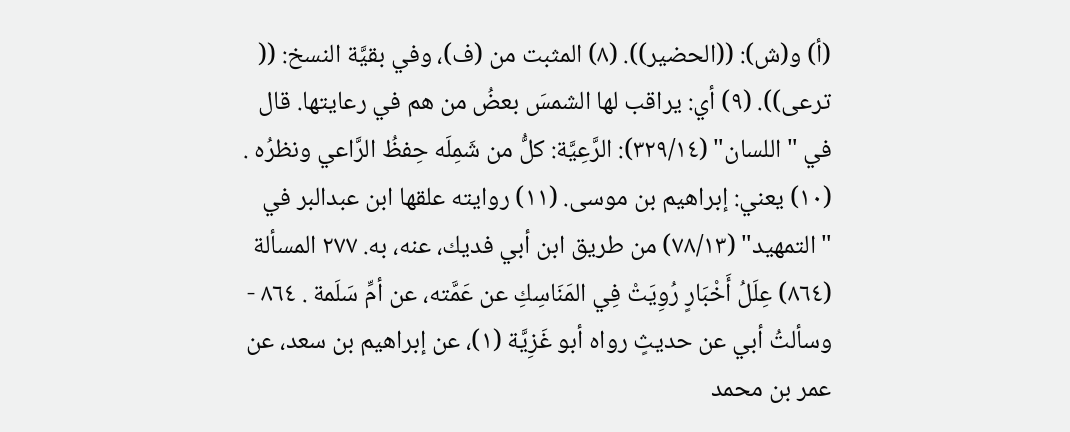(أ) و(ش): ((الحضير)). (٨) المثبت من (ف)، وفي بقيَّة النسخ: (( ترعى)). (٩) أي: يراقب لها الشمسَ بعضُ من هم في رعايتها. قال في "اللسان" (٣٢٩/١٤): الرَّعِيَّة: كلُّ من شَمِلَه حِفظُ الرَّاعي ونظرُه . (١٠) يعني: إبراهيم بن موسى. (١١) روايته علقها ابن عبدالبر في "التمهيد" (٧٨/١٣) من طريق ابن أبي فديك، عنه، به. ٢٧٧ المسألة (٨٦٤) عِلَلُ أَخْبَارٍ رُوِيَتْ فِي المَنَاسِكِ عن عَمَّته، عن أمِّ سَلَمة . ٨٦٤ - وسألتُ أبي عن حديثٍ رواه أبو غَزِيَّة (١)، عن إبراهيم بن سعد، عن عمر بن محمد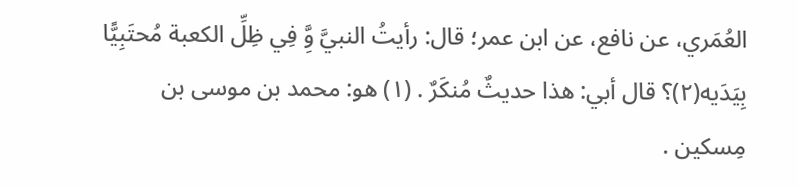العُمَري، عن نافع، عن ابن عمر؛ قال: رأيتُ النبيَّ وَِّ فِي ظِلِّ الكعبة مُحتَبِيًّا بِيَدَيه(٢)؟ قال أبي: هذا حديثٌ مُنكَرٌ . (١) هو: محمد بن موسى بن مِسكين .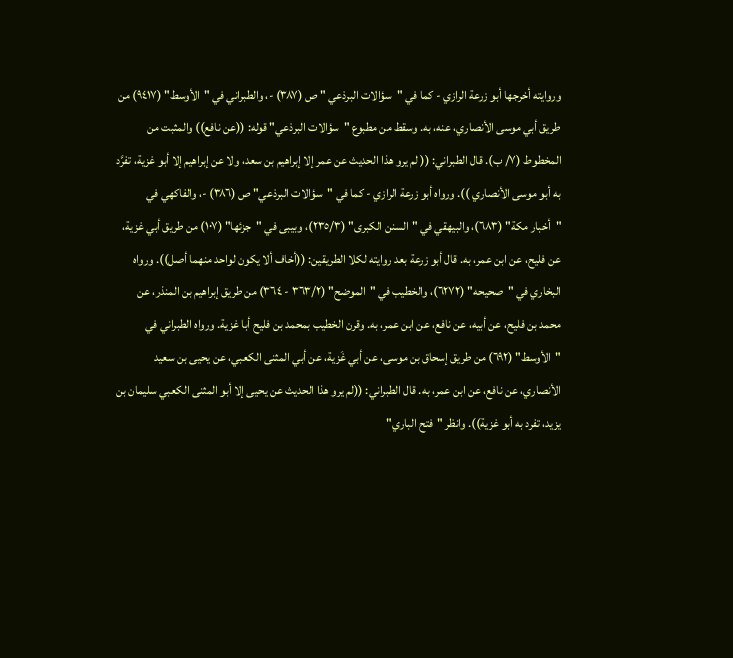وروايته أخرجها أبو زرعة الرازي - كما في "سؤالات البرذعي " ص (٣٨٧) -، والطبراني في "الأوسط" (٩٤١٧) من طريق أبي موسى الأنصاري، عنه، به. وسقط من مطبوع "سؤالات البرذعي" قوله: ((عن نافع)) والمثبت من المخطوط (٧/ ب). قال الطبراني: (( لم يرو هذا الحديث عن عمر إلا إبراهيم بن سعد، ولا عن إبراهيم إلا أبو غزية، تفرَّد به أبو موسى الأنصاري )). ورواه أبو زرعة الرازي - كما في "سؤالات البرذعي" ص (٣٨٦) -، والفاكهي في "أخبار مكة" (٦٨٣)، والبيهقي في "السنن الكبرى" (٢٣٥/٣)، وبيبى في "جزئها" (١٠٧) من طريق أبي غزية، عن فليح، عن ابن عمر، به. قال أبو زرعة بعد روايته لكلا الطريقين: ((أخاف ألا يكون لواحد منهما أصل)). ورواه البخاري في "صحيحه" (٦٢٧٢)، والخطيب في "الموضح" (٣٦٣/٢ - ٣٦٤) من طريق إبراهيم بن المنذر، عن محمد بن فليح، عن أبيه، عن نافع، عن ابن عمر، به. وقرن الخطيب بمحمد بن فليح أبا غزية. ورواه الطبراني في "الأوسط" (٦٩٢) من طريق إسحاق بن موسى، عن أبي غَزية، عن أبي المثنى الكعبي، عن يحيى بن سعيد الأنصاري، عن نافع، عن ابن عمر، به. قال الطبراني: ((لم يرو هذا الحديث عن يحيى إلا أبو المثنى الكعبي سليمان بن يزيد، تفرد به أبو غزية)). وانظر "فتح الباري"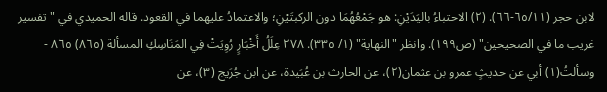لابن حجر (٦٥/١١-٦٦). (٢) الاحتباءُ باليَدَيْنِ: هو جَمْعُهُمَا دون الركبتَيْنِ؛ والاعتمادُ عليهما في القعود. قاله الحميدي في "تفسير غريب ما في الصحيحين" (ص١٩٩). وانظر "النهاية" (١/ ٣٣٥). ٢٧٨ عِلَلُ أَخْبَارٍ رُوِيَتْ فِي المَنَاسِكِ المسألة (٨٦٥) ٨٦٥ - وسألتُ(١) أبي عن حديثٍ عمرو بن عثمان(٢)، عن الحارث بن عُبَيدة، عن ابن جُرَيج (٣)، عن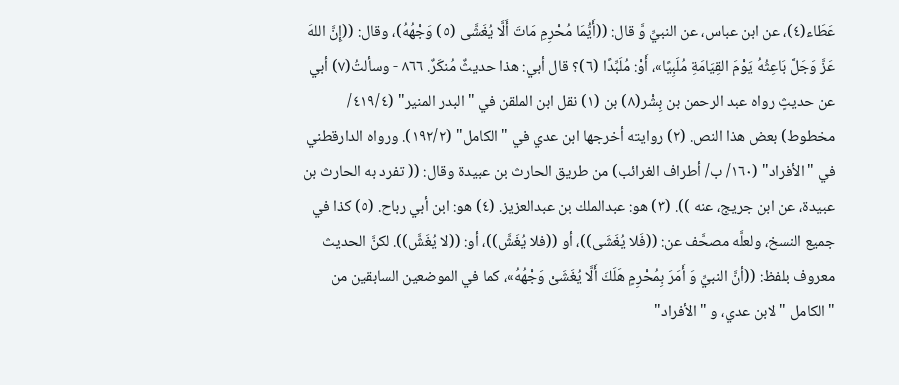عَطَاء(٤)، عن ابن عباس، عن النبيِّ وَّ قال: ((أَيُّمَا مُحْرِمِ مَاتَ أَلَّا يُغَشَّى (٥) وَجْهُهُ)، وقال: ((إِنَّ اللهَ عَزَّ وَجَلَّ بَاعِثُهُ يَوْمَ القِيَامَةِ مُلَبِيًا»، أَوْ: مُلَبِّدًا (٦)؟ قال أبي: هذا حديثٌ مُنكَرٌ. ٨٦٦ - وسألتُ(٧) أبي عن حديثٍ رواه عبد الرحمن بن بِشْر(٨) بن (١) نقل ابن الملقن في "البدر المنير" (٤١٩/٤/ مخطوط) بعض هذا النص. (٢) روايته أخرجها ابن عدي في "الكامل" (١٩٢/٢). ورواه الدارقطني في "الأفراد" (١٦٠/ ب/ أطراف الغرائب) من طريق الحارث بن عبيدة وقال: (( تفرد به الحارث بن عبيدة، عن ابن جريج، عنه )). (٣) هو: عبدالملك بن عبدالعزيز. (٤) هو: ابن أبي رباح. (٥) كذا في جميع النسخ، ولعلَّه مصحَّف عن: ((فَلا يُغَشَى))، أو ((فلا يُغَشَّ))، أو: ((لا يُغَشَّ)). لكنَّ الحديث معروف بلفظ: ((أنَّ النبيِّ وَ أَمَرَ بِمُحْرِمٍ هَلَكَ أَلَّا يُغَشَىْ وَجْهُهُ»، كما في الموضعين السابقين من "الكامل " لابن عدي، و "الأفراد"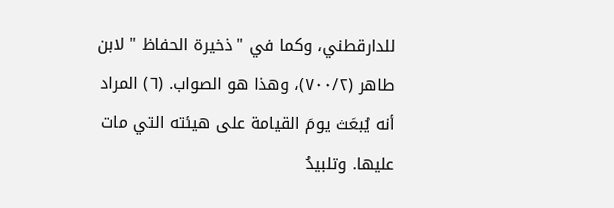للدارقطني، وكما في "ذخيرة الحفاظ " لابن طاهر (٧٠٠/٢)، وهذا هو الصواب. (٦) المراد أنه يُبعَث يومَ القيامة على هيئته التي مات عليها. وتلبيدُ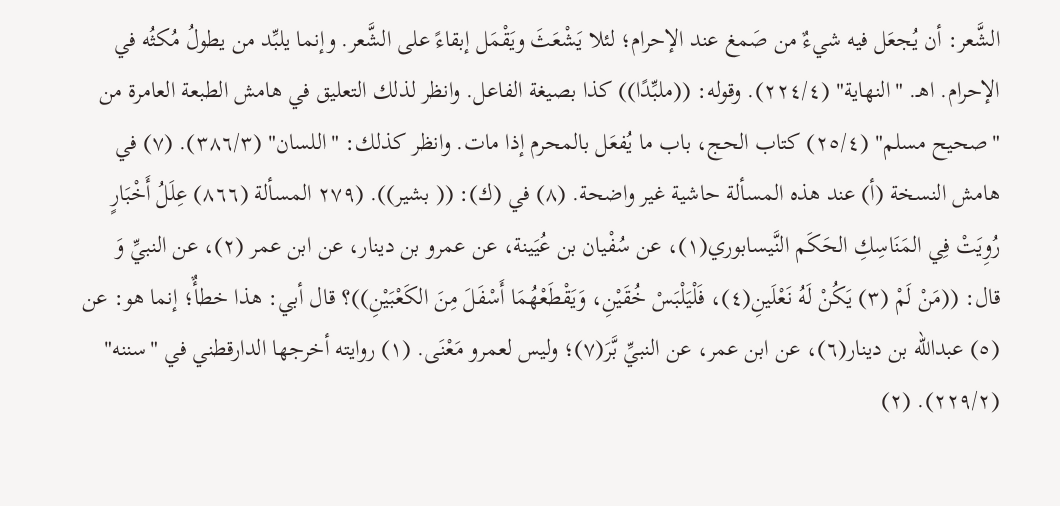الشَّعر: أن يُجعَل فيه شيءٌ من صَمغ عند الإحرام؛ لئلا يَشْعَثَ ويَقْمَل إبقاءً على الشَّعر. وإنما يلبِّد من يطولُ مُكثُه في الإحرام. اهـ. "النهاية" (٢٢٤/٤). وقوله: ((ملبِّدًا)) كذا بصيغة الفاعل. وانظر لذلك التعليق في هامش الطبعة العامرة من "صحيح مسلم" (٢٥/٤) كتاب الحج، باب ما يُفعَل بالمحرم إذا مات. وانظر كذلك: "اللسان" (٣٨٦/٣). (٧) في هامش النسخة (أ) عند هذه المسألة حاشية غير واضحة. (٨) في (ك): (( بشير)). (٢٧٩ المسألة (٨٦٦) عِلَلُ أَخْبَارٍ رُوِيَتْ فِي المَنَاسِكِ الحَكَم النَّيسابوري(١)، عن سُفْيان بن عُيَينة، عن عمرو بن دينار، عن ابن عمر (٢)، عن النبيِّ وَ قال: ((مَنْ لَمْ (٣) يَكُنْ لَهُ نَعْلَينِ(٤)، فَلْيَلْبَسْ خُقَيْنِ، وَيَقْطَعْهُمَا أَسْفَلَ مِنَ الكَعْبَيْنِ))؟ قال أبي: هذا خطأٌ؛ إنما هو: عن (٥) عبدالله بن دينار(٦)، عن ابن عمر، عن النبيِّ بَّرَ(٧)؛ وليس لعمرو مَعْنَى. (١) روايته أخرجها الدارقطني في "سننه" (٢٢٩/٢). (٢)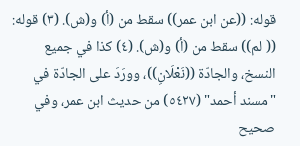قوله: ((عن ابن عمر)) سقط من (أ) و(ش). (٣) قوله: (( لم)) سقط من (أ) و(ش). (٤) كذا في جميع النسخ، والجادّة ((نَعْلَانِ))، وورَدَ على الجادّة في "مسند أحمد" (٥٤٢٧) من حديث ابن عمر، وفي صحيح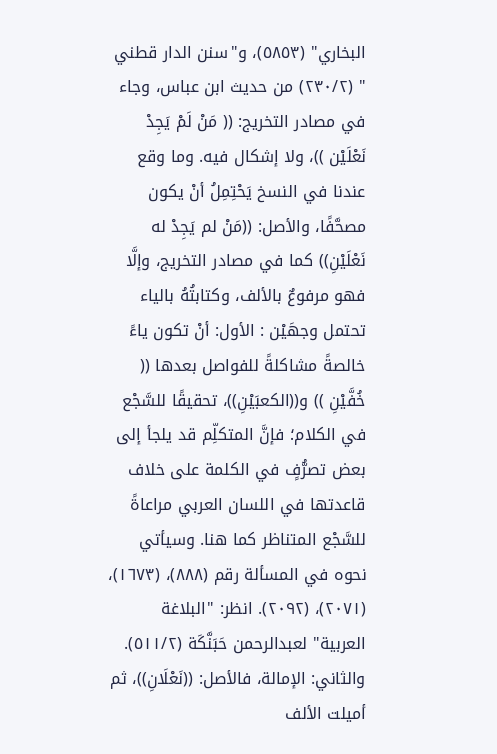البخاري" (٥٨٥٣)، و"سنن الدار قطني " (٢٣٠/٢) من حديث ابن عباس، وجاء في مصادر التخريج: (( مَنْ لَمْ يَجِدْ نَعْلَیْن ))، ولا إشكال فيه. وما وقع عندنا في النسخ يَحْتِمِلُ أنْ يكون مصحَّفًا، والأصل: ((مَنْ لم يَجِدْ له نَعْلَيْنِ)) كما في مصادر التخريج، وإلَّا فهو مرفوعٌ بالألف، وكتابتُهُ بالياء تحتمل وجهَيْن : الأول: أنْ تكون ياءً خالصةً مشاكلةً للفواصل بعدها (( خُفَّيْنِ )) و((الكعبَيْنِ))، تحقيقًا للسَّجْع في الكلام؛ فإنَّ المتكلِّم قد يلجأ إلى بعض تصرُّفٍ في الكلمة على خلاف قاعدتها في اللسان العربي مراعاةً للسَّجْع المتناظر كما هنا. وسيأتي نحوه في المسألة رقم (٨٨٨)، (١٦٧٣)، (٢٠٧١)، (٢٠٩٢). انظر: "البلاغة العربية" لعبدالرحمن حَبَنَّكَة (٥١١/٢). والثاني: الإمالة، فالأصل: ((نَعْلَانِ))، ثم أميلت الألف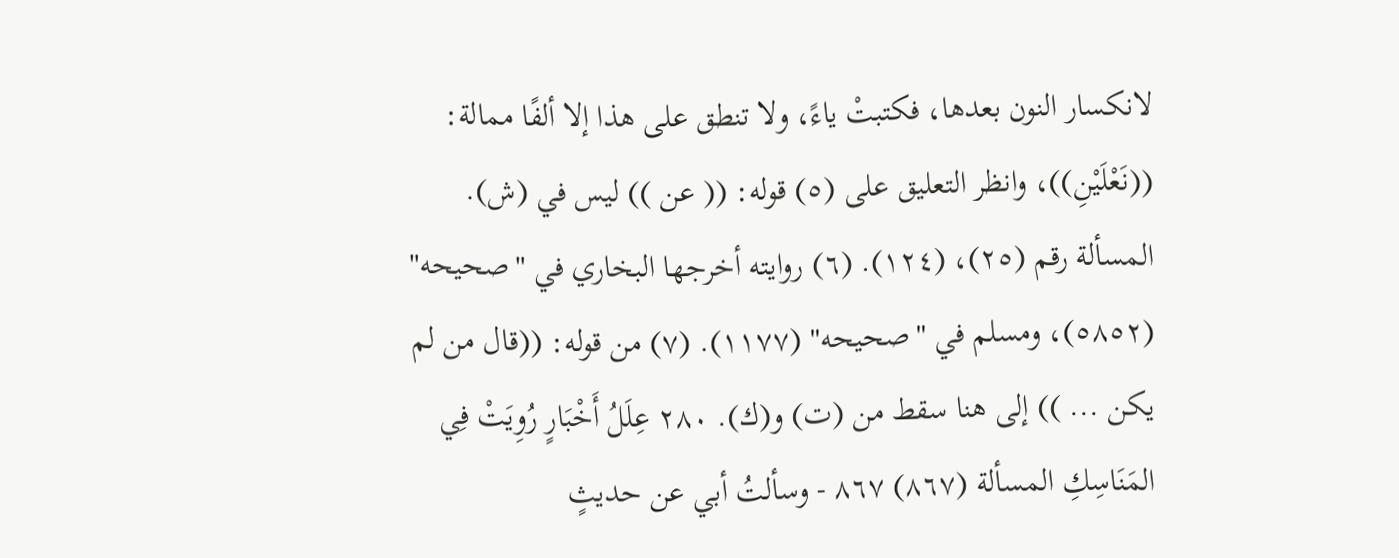لانكسار النون بعدها، فكتبتْ ياءً، ولا تنطق على هذا إلا ألفًا ممالة: ((نَعْلَيْنِ))، وانظر التعليق على (٥) قوله: (( عن )) ليس في (ش). المسألة رقم (٢٥)، (١٢٤). (٦) روايته أخرجها البخاري في "صحيحه" (٥٨٥٢)، ومسلم في "صحيحه" (١١٧٧). (٧) من قوله: ((قال من لم يكن ... )) إلى هنا سقط من (ت) و(ك). ٢٨٠ عِلَلُ أَخْبَارٍ رُوِيَتْ فِي المَنَاسِكِ المسألة (٨٦٧) ٨٦٧ - وسألتُ أبي عن حديثٍ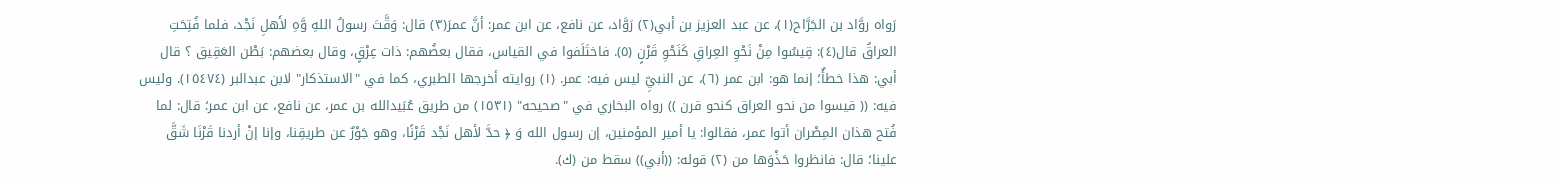رَواه روَّاد بن الجَرَّاح(١)، عن عبد العزيز بن أبي(٢) رَوَّاد، عن نافع، عن ابن عمر: أنَّ عمرَ(٣) قال: وَقَّتَ رسولُ اللهِ وَّهِ لأَهلِ نَجْد، فلما فُتِحَتِ العراقُ قال(٤): قِيسُوا مِنْ نَحْوِ العِراقِ كَنَحْوِ قَرْنٍ (٥). فاختَلَفوا في القياس، فقال بعضُهم: ذات عِرْقٍ، وقال بعضهم: بَطْن العَقِيق ؟ قال أبي: هذا خطأٌ؛ إنما هو: ابن عمر (٦)، عن النبيِّ ليس فيه: عمر. (١) روايته أخرجها الطبري، كما في "الاستذكار" لابن عبدالبر (١٥٤٧٤). وليس فيه: (( قيسوا من نحو العراق كنحو قرن )) رواه البخاري في "صحيحه" (١٥٣١) من طريق عُبَيدالله بن عمر، عن نافع، عن ابن عمر؛ قال: لما فُتح هذان المِصْران أتوا عمر، فقالوا: يا أمير المؤمنين، إن رسول الله وَ ﴿ حدَّ لأهل نَجْد قَرْنًا، وهو جَوْرٌ عن طريقِنا، وإنا إنْ أردنا قَرْنَا شَقَّ علينا؛ قال: فانظروا حَذْوَها من (٢) قوله: ((أبي)) سقط من (ك).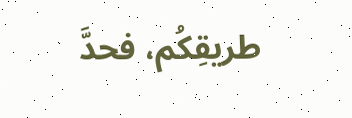طريقِكُم، فحدَّ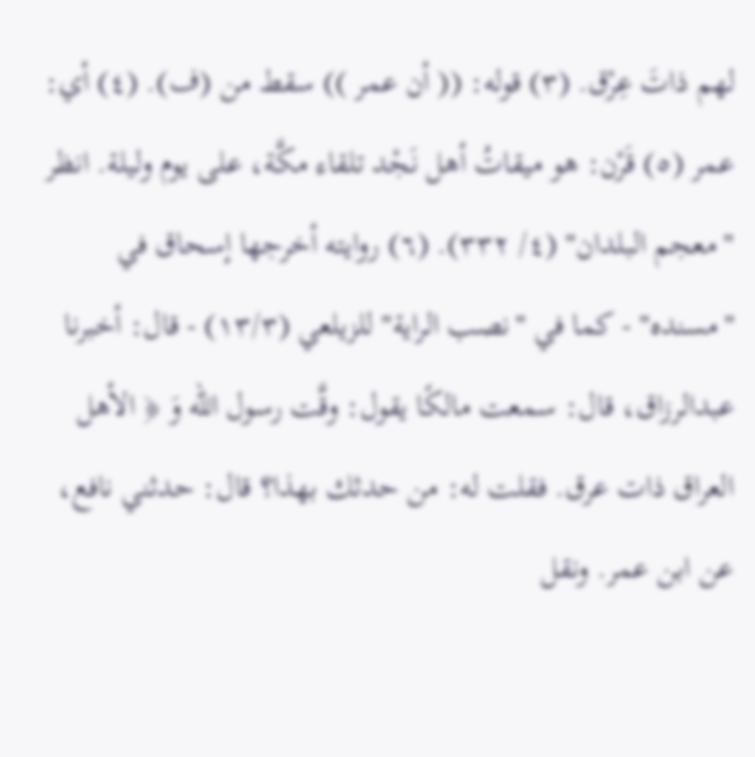لهم ذاتَ عِرْق. (٣) قوله: (( أن عمر )) سقط من (ف). (٤) أي: عمر (٥) قَرْن: هو ميقاتُ أهل نَجْد تلقاء مكَّة، على يوم وليلة. انظر "معجم البلدان" (٤/ ٣٣٢). (٦) روايته أخرجها إسحاق في "مسنده" - كما في "نصب الراية" للزيلعي (١٣/٣) - قال: أخبرنا عبدالرزاق، قال: سمعت مالكًا يقول: وقَّت رسول الله وَ ﴿ الأهل العراق ذات عرق. فقلت له: من حدثك بهذا؟ قال: حدثني نافع، عن ابن عمر. ونقل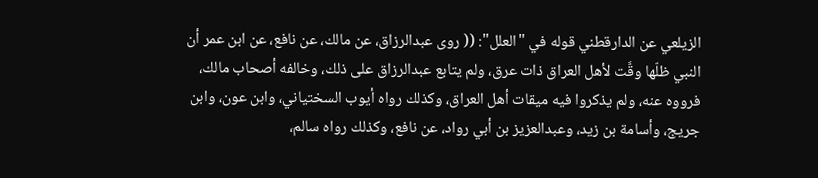الزيلعي عن الدارقطني قوله في "العلل": (( روى عبدالرزاق، عن مالك، عن نافع، عن ابن عمر أن النبي ظلّها وقَّت لأهل العراق ذات عرق، ولم يتابع عبدالرزاق على ذلك، وخالفه أصحاب مالك، فرووه عنه، ولم يذكروا فيه ميقات أهل العراق، وكذلك رواه أيوب السختياني، وابن عون، وابن جريج، وأسامة بن زيد، وعبدالعزيز بن أبي رواد، عن نافع، وكذلك رواه سالم،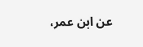عن ابن عمر،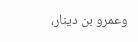وعمرو بن دینار،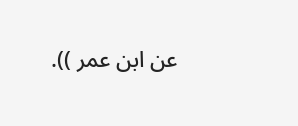عن ابن عمر )).